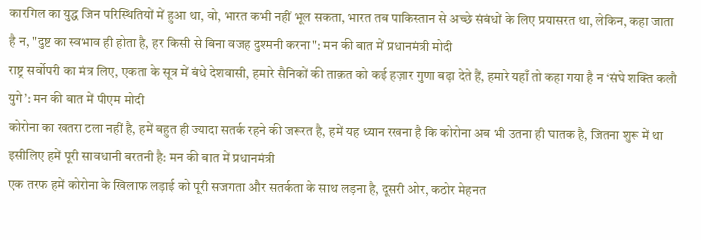कारगिल का युद्ध जिन परिस्थितियों में हुआ था, वो, भारत कभी नहीं भूल सकता, भारत तब पाकिस्तान से अच्छे संबंधों के लिए प्रयासरत था, लेकिन, कहा जाता है न, "दुष्ट का स्वभाव ही होता है, हर किसी से बिना वजह दुश्मनी करना": मन की बात में प्रधानमंत्री मोदी
राष्ट्र सर्वोपरी का मंत्र लिए, एकता के सूत्र में बंधे देशवासी, हमारे सैनिकों की ताक़त को कई हज़ार गुणा बढ़ा देते हैं, हमारे यहाँ तो कहा गया है न ‘संघे शक्ति कलौ युगे’: मन की बात में पीएम मोदी
कोरोना का खतरा टला नहीं है, हमें बहुत ही ज्यादा सतर्क रहने की जरूरत है, हमें यह ध्यान रखना है कि कोरोना अब भी उतना ही घातक है, जितना शुरू में था इसीलिए हमें पूरी सावधानी बरतनी है: मन की बात में प्रधानमंत्री
एक तरफ हमें कोरोना के खिलाफ लड़ाई को पूरी सजगता और सतर्कता के साथ लड़ना है, दूसरी ओर, कठोर मेहनत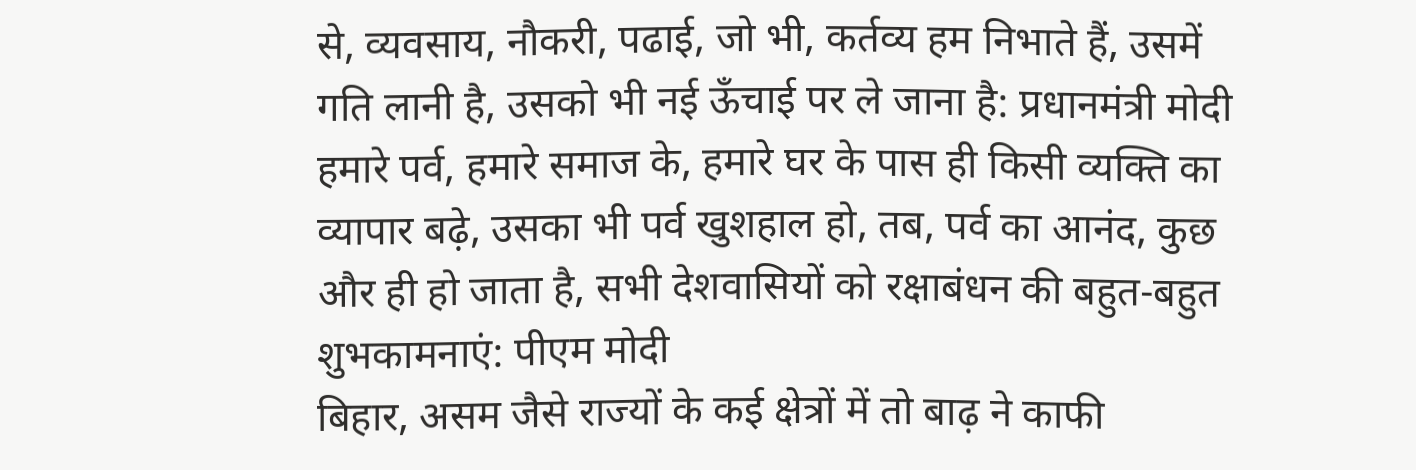से, व्यवसाय, नौकरी, पढाई, जो भी, कर्तव्य हम निभाते हैं, उसमें गति लानी है, उसको भी नई ऊँचाई पर ले जाना है: प्रधानमंत्री मोदी
हमारे पर्व, हमारे समाज के, हमारे घर के पास ही किसी व्यक्ति का व्यापार बढ़े, उसका भी पर्व खुशहाल हो, तब, पर्व का आनंद, कुछ और ही हो जाता है, सभी देशवासियों को रक्षाबंधन की बहुत-बहुत शुभकामनाएं: पीएम मोदी
बिहार, असम जैसे राज्यों के कई क्षेत्रों में तो बाढ़ ने काफी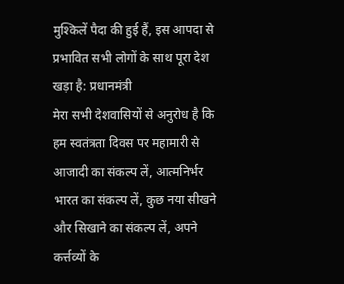मुश्किलें पैदा की हुई हैं, इस आपदा से प्रभावित सभी लोगों के साथ पूरा देश खड़ा है: प्रधानमंत्री
मेरा सभी देशवासियों से अनुरोध है कि हम स्वतंत्रता दिवस पर महामारी से आजादी का संकल्प लें, आत्मनिर्भर भारत का संकल्प लें, कुछ नया सीखने और सिखाने का संकल्प लें, अपने कर्त्तव्यों के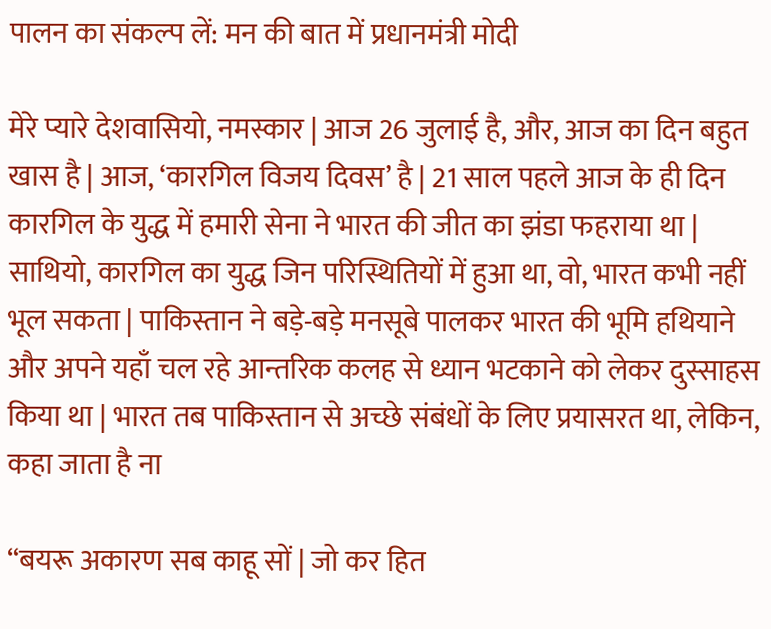पालन का संकल्प लें: मन की बात में प्रधानमंत्री मोदी

मेरे प्यारे देशवासियो, नमस्कार | आज 26 जुलाई है, और, आज का दिन बहुत खास है | आज, ‘कारगिल विजय दिवस’ है | 21 साल पहले आज के ही दिन कारगिल के युद्ध में हमारी सेना ने भारत की जीत का झंडा फहराया था | साथियो, कारगिल का युद्ध जिन परिस्थितियों में हुआ था, वो, भारत कभी नहीं भूल सकता | पाकिस्तान ने बड़े-बड़े मनसूबे पालकर भारत की भूमि हथियाने और अपने यहाँ चल रहे आन्तरिक कलह से ध्यान भटकाने को लेकर दुस्साहस किया था | भारत तब पाकिस्तान से अच्छे संबंधों के लिए प्रयासरत था, लेकिन, कहा जाता है ना

“बयरू अकारण सब काहू सों | जो कर हित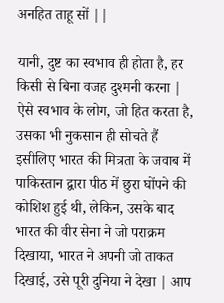अनहित ताहू सों ||

यानी, दुष्ट का स्वभाव ही होता है, हर किसी से बिना वजह दुश्मनी करना | ऐसे स्वभाव के लोग, जो हित करता है, उसका भी नुकसान ही सोचते हैं इसीलिए भारत की मित्रता के जवाब में पाकिस्तान द्वारा पीठ में छुरा घोंपने की कोशिश हुई थी, लेकिन, उसके बाद भारत की वीर सेना ने जो पराक्रम दिखाया, भारत ने अपनी जो ताकत दिखाई, उसे पूरी दुनिया ने देखा | आप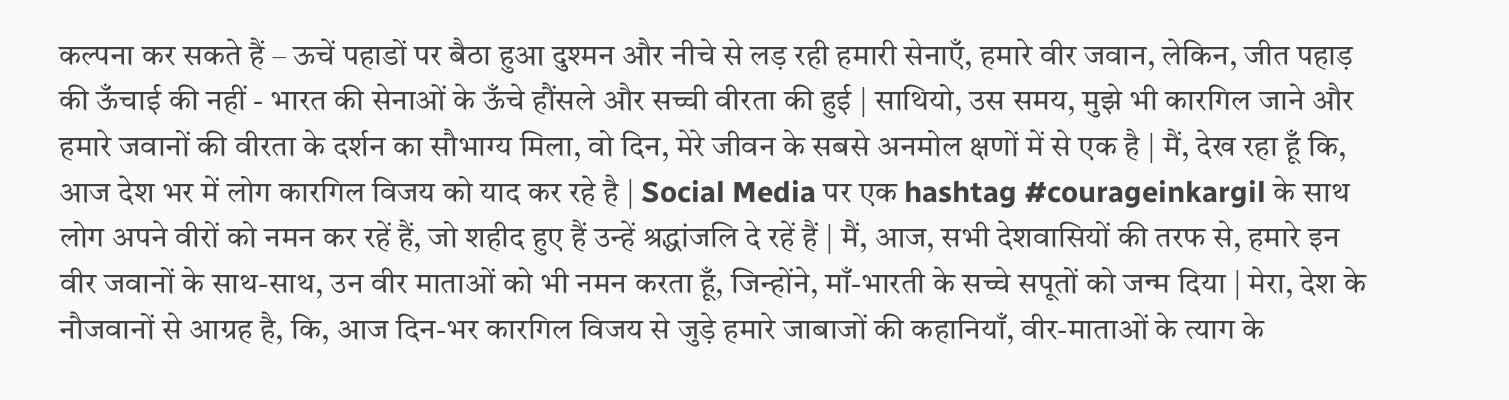कल्पना कर सकते हैं – ऊचें पहाडों पर बैठा हुआ दुश्मन और नीचे से लड़ रही हमारी सेनाएँ, हमारे वीर जवान, लेकिन, जीत पहाड़ की ऊँचाई की नहीं - भारत की सेनाओं के ऊँचे हौंसले और सच्ची वीरता की हुई | साथियो, उस समय, मुझे भी कारगिल जाने और हमारे जवानों की वीरता के दर्शन का सौभाग्य मिला, वो दिन, मेरे जीवन के सबसे अनमोल क्षणों में से एक है | मैं, देख रहा हूँ कि, आज देश भर में लोग कारगिल विजय को याद कर रहे है | Social Media पर एक hashtag #courageinkargil के साथ लोग अपने वीरों को नमन कर रहें हैं, जो शहीद हुए हैं उन्हें श्रद्धांजलि दे रहें हैं | मैं, आज, सभी देशवासियों की तरफ से, हमारे इन वीर जवानों के साथ-साथ, उन वीर माताओं को भी नमन करता हूँ, जिन्होंने, माँ-भारती के सच्चे सपूतों को जन्म दिया | मेरा, देश के नौजवानों से आग्रह है, कि, आज दिन-भर कारगिल विजय से जुड़े हमारे जाबाजों की कहानियाँ, वीर-माताओं के त्याग के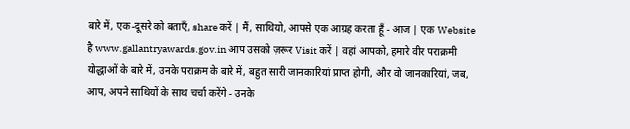बारे में, एक-दूसरे को बताएँ, share करें | मैं, साथियो, आपसे एक आग्रह करता हूँ - आज | एक Website है www.gallantryawards.gov.in आप उसको ज़रूर Visit करें | वहां आपको, हमारे वीर पराक्रमी योद्धाओं के बारे में, उनके पराक्रम के बारे में, बहुत सारी जानकारियां प्राप्त होगी, और वो जानकारियां, जब, आप, अपने साथियों के साथ चर्चा करेंगे - उनके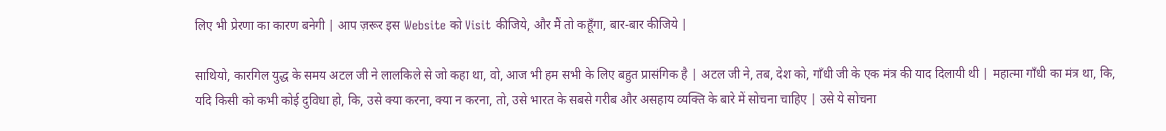लिए भी प्रेरणा का कारण बनेगी | आप ज़रूर इस Website को Visit कीजिये, और मैं तो कहूँगा, बार-बार कीजिये |

साथियो, कारगिल युद्ध के समय अटल जी ने लालकिले से जो कहा था, वो, आज भी हम सभी के लिए बहुत प्रासंगिक है | अटल जी ने, तब, देश को, गाँधी जी के एक मंत्र की याद दिलायी थी | महात्मा गाँधी का मंत्र था, कि, यदि किसी को कभी कोई दुविधा हो, कि, उसे क्या करना, क्या न करना, तो, उसे भारत के सबसे गरीब और असहाय व्यक्ति के बारे में सोचना चाहिए | उसे ये सोचना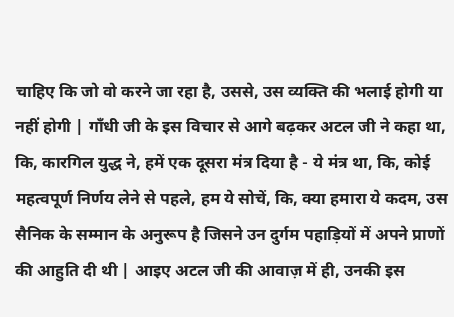चाहिए कि जो वो करने जा रहा है, उससे, उस व्यक्ति की भलाई होगी या नहीं होगी | गाँधी जी के इस विचार से आगे बढ़कर अटल जी ने कहा था, कि, कारगिल युद्ध ने, हमें एक दूसरा मंत्र दिया है - ये मंत्र था, कि, कोई महत्वपूर्ण निर्णय लेने से पहले, हम ये सोचें, कि, क्या हमारा ये कदम, उस सैनिक के सम्मान के अनुरूप है जिसने उन दुर्गम पहाड़ियों में अपने प्राणों की आहुति दी थी | आइए अटल जी की आवाज़ में ही, उनकी इस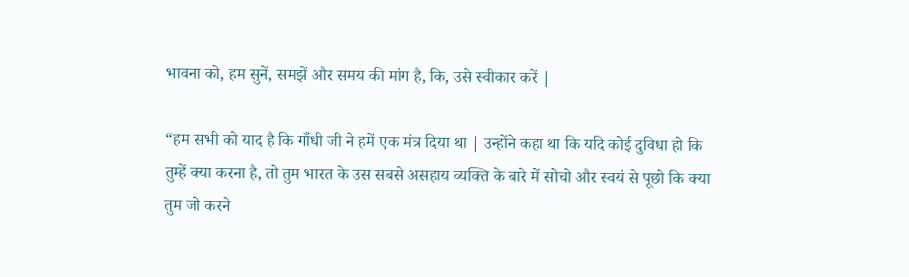भावना को, हम सुनें, समझें और समय की मांग है, कि, उसे स्वीकार करें |

“हम सभी को याद है कि गाँधी जी ने हमें एक मंत्र दिया था | उन्होंने कहा था कि यदि कोई दुविधा हो कि तुम्हें क्या करना है, तो तुम भारत के उस सबसे असहाय व्यक्ति के बारे में सोचो और स्वयं से पूछो कि क्या तुम जो करने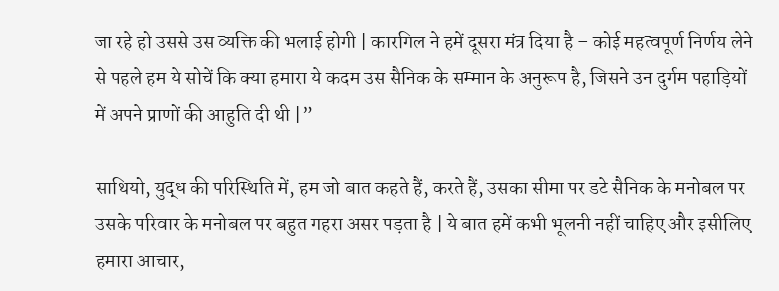जा रहे हो उससे उस व्यक्ति की भलाई होगी | कारगिल ने हमें दूसरा मंत्र दिया है – कोई महत्वपूर्ण निर्णय लेने से पहले हम ये सोचें कि क्या हमारा ये कदम उस सैनिक के सम्मान के अनुरूप है, जिसने उन दुर्गम पहाड़ियों में अपने प्राणों की आहुति दी थी |”

साथियो, युद्ध की परिस्थिति में, हम जो बात कहते हैं, करते हैं, उसका सीमा पर डटे सैनिक के मनोबल पर उसके परिवार के मनोबल पर बहुत गहरा असर पड़ता है | ये बात हमें कभी भूलनी नहीं चाहिए और इसीलिए हमारा आचार,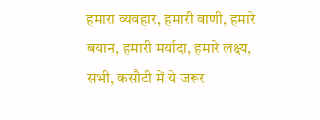हमारा व्यवहार, हमारी वाणी, हमारे बयान, हमारी मर्यादा, हमारे लक्ष्य, सभी, कसौटी में ये जरूर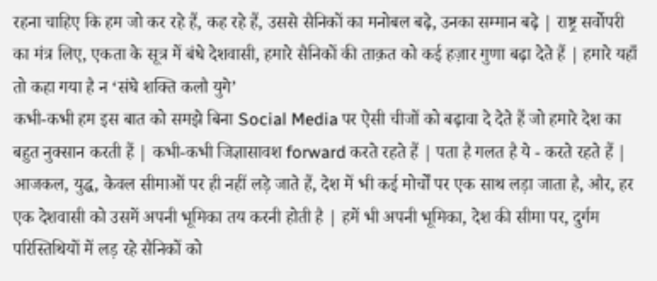रहना चाहिए कि हम जो कर रहे हैं, कह रहे हैं, उससे सैनिकों का मनोबल बढ़े, उनका सम्मान बढ़े | राष्ट्र सर्वोपरी का मंत्र लिए, एकता के सूत्र में बंधे देशवासी, हमारे सैनिकों की ताक़त को कई हज़ार गुणा बढ़ा देते हैं | हमारे यहाँ तो कहा गया है न ‘संघे शक्ति कलौ युगे’
कभी-कभी हम इस बात को समझे बिना Social Media पर ऐसी चीजों को बढ़ावा दे देते हैं जो हमारे देश का बहुत नुक्सान करती हैं | कभी-कभी जिज्ञासावश forward करते रहते हैं | पता है गलत है ये - करते रहते हैं | आजकल, युद्ध, केवल सीमाओं पर ही नहीं लड़े जाते हैं, देश में भी कई मोर्चों पर एक साथ लड़ा जाता है, और, हर एक देशवासी को उसमें अपनी भूमिका तय करनी होती है | हमें भी अपनी भूमिका, देश की सीमा पर, दुर्गम परिस्तिथियों में लड़ रहे सैनिकों को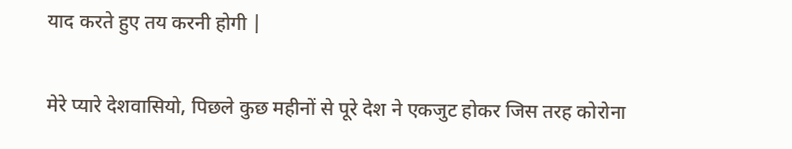याद करते हुए तय करनी होगी |

मेरे प्यारे देशवासियो, पिछले कुछ महीनों से पूरे देश ने एकजुट होकर जिस तरह कोरोना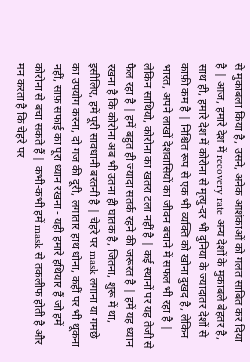से मुकाबला किया है, उसने, अनेक आशंकाओं को गलत साबित कर दिया है | आज, हमारे देश में recovery rate अन्य देशों के मुकाबले बेहतर है, साथ ही, हमारे देश में कोरोना से मृत्यु-दर भी दुनिया के ज्यादातर देशों से काफ़ी कम है | निश्चित रूप से एक भी व्यक्ति को खोना दुखद है, लेकिन भारत, अपने लाखों देशवासियों का जीवन बचाने में सफल भी रहा है | लेकिन साथियो, कोरोना का खतरा टला नहीं है | कई स्थानों पर यह तेजी से फैल रहा है | हमें बहुत ही ज्यादा सतर्क रहने की जरूरत है | हमें यह ध्यान रखना है कि कोरोना अब भी उतना ही घातक है, जितना, शुरू में था, इसीलिए, हमें पूरी सावधानी बरतनी है | चेहरे पर mask लगाना या गमछे का उपयोग करना, दो गज की दूरी, लगातार हाथ धोना, कहीं पर भी थूकना नहीं, साफ़ सफाई का पूरा ध्यान रखना - यही हमारे हथियार हैं जो हमें कोरोना से बचा सकते हैं | कभी-कभी हमें mask से तकलीफ होती है और मन करता है कि चेहरे पर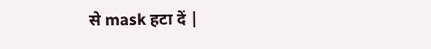से mask हटा दें |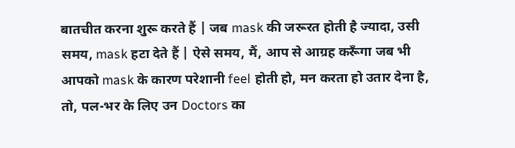बातचीत करना शुरू करते हैं | जब mask की जरूरत होती है ज्यादा, उसी समय, mask हटा देते हैं | ऐसे समय, मैं, आप से आग्रह करूँगा जब भी आपको mask के कारण परेशानी feel होती हो, मन करता हो उतार देना है, तो, पल-भर के लिए उन Doctors का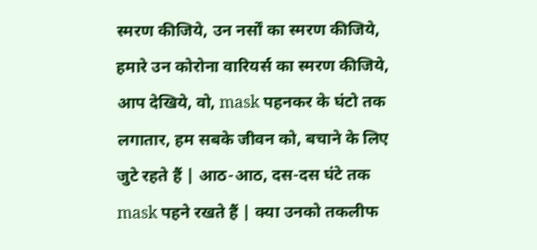स्मरण कीजिये, उन नर्सों का स्मरण कीजिये, हमारे उन कोरोना वारियर्स का स्मरण कीजिये, आप देखिये, वो, mask पहनकर के घंटो तक लगातार, हम सबके जीवन को, बचाने के लिए जुटे रहते हैं | आठ-आठ, दस-दस घंटे तक mask पहने रखते हैं | क्या उनको तकलीफ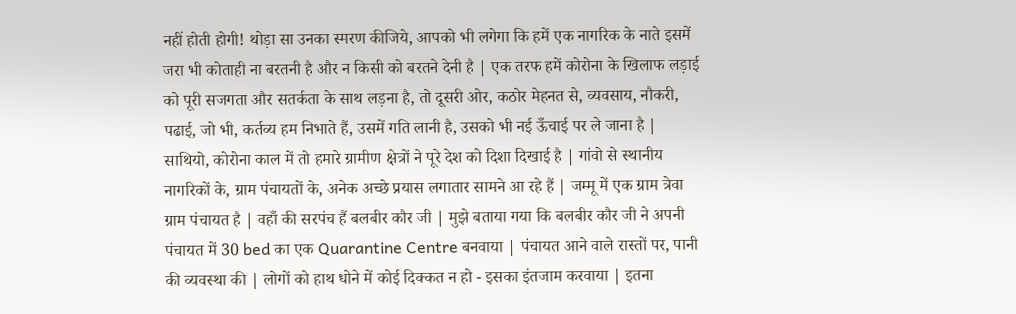नहीं होती होगी! थोड़ा सा उनका स्मरण कीजिये, आपको भी लगेगा कि हमें एक नागरिक के नाते इसमें जरा भी कोताही ना बरतनी है और न किसी को बरतने देनी है | एक तरफ हमें कोरोना के खिलाफ लड़ाई को पूरी सजगता और सतर्कता के साथ लड़ना है, तो दूसरी ओर, कठोर मेहनत से, व्यवसाय, नौकरी, पढाई, जो भी, कर्तव्य हम निभाते हैं, उसमें गति लानी है, उसको भी नई ऊँचाई पर ले जाना है | साथियो, कोरोना काल में तो हमारे ग्रामीण क्षेत्रों ने पूरे देश को दिशा दिखाई है | गांवो से स्थानीय नागरिकों के, ग्राम पंचायतों के, अनेक अच्छे प्रयास लगातार सामने आ रहे हैं | जम्मू में एक ग्राम त्रेवा ग्राम पंचायत है | वहाँ की सरपंच हैं बलबीर कौर जी | मुझे बताया गया कि बलबीर कौर जी ने अपनी पंचायत में 30 bed का एक Quarantine Centre बनवाया | पंचायत आने वाले रास्तों पर, पानी की व्यवस्था की | लोगों को हाथ धोने में कोई दिक्कत न हो - इसका इंतजाम करवाया | इतना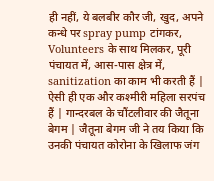ही नहीं, ये बलबीर कौर जी, खुद, अपने कन्धे पर spray pump टांगकर, Volunteers के साथ मिलकर, पूरी पंचायत में, आस-पास क्षेत्र में, sanitization का काम भी करती हैं | ऐसी ही एक और कश्मीरी महिला सरपंच हैं | गान्दरबल के चौंटलीवार की जैतूना बेगम | जैतूना बेगम जी ने तय किया कि उनकी पंचायत कोरोना के खिलाफ जंग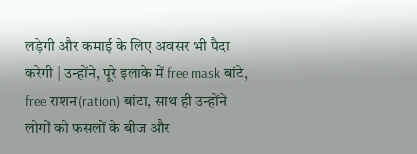लड़ेगी और कमाई के लिए अवसर भी पैदा करेगी | उन्होंने, पूरे इलाके में free mask बांटे, free राशन(ration) बांटा, साथ ही उन्होंने लोगों को फसलों के बीज और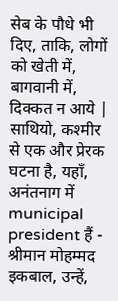सेब के पौधे भी दिए, ताकि, लोगों को खेती में, बागवानी में, दिक्कत न आये | साथियो, कश्मीर से एक और प्रेरक घटना है, यहाँ, अनंतनाग में municipal president हैं - श्रीमान मोहम्मद इकबाल, उन्हें,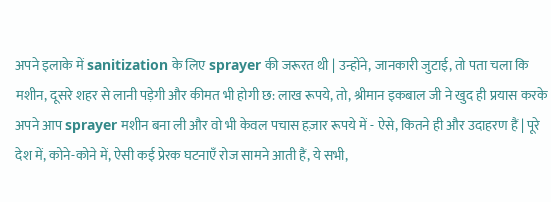अपने इलाके में sanitization के लिए sprayer की जरूरत थी | उन्होंने, जानकारी जुटाई, तो पता चला कि मशीन, दूसरे शहर से लानी पड़ेगी और कीमत भी होगी छ: लाख रूपये, तो, श्रीमान इकबाल जी ने खुद ही प्रयास करके अपने आप sprayer मशीन बना ली और वो भी केवल पचास हज़ार रूपये में - ऐसे, कितने ही और उदाहरण हैं | पूरे देश में, कोने-कोने में, ऐसी कई प्रेरक घटनाएँ रोज सामने आती हैं, ये सभी,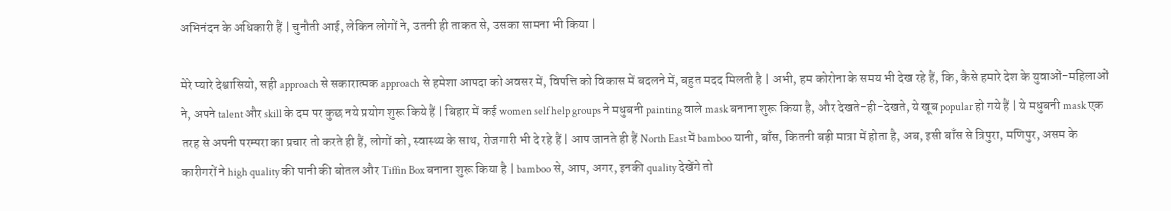अभिनंदन के अधिकारी हैं | चुनौती आई, लेकिन लोगों ने, उतनी ही ताकत से, उसका सामना भी किया |

मेरे प्यारे देश्वासियो, सही approach से सकारात्मक approach से हमेशा आपदा को अवसर में, विपत्ति को विकास में बदलने में, बहुत मदद मिलती है | अभी, हम कोरोना के समय भी देख रहे हैं, कि, कैसे हमारे देश के युवाओं-महिलाओं ने, अपने talent और skill के दम पर कुछ नये प्रयोग शुरू किये हैं | बिहार में कई women self help groups ने मधुबनी painting वाले mask बनाना शुरू किया है, और देखते-ही-देखते, ये खूब popular हो गये हैं | ये मधुबनी mask एक तरह से अपनी परम्परा का प्रचार तो करते ही हैं, लोगों को, स्वास्थ्य के साथ, रोजगारी भी दे रहे हैं | आप जानते ही हैं North East में bamboo यानी, बाँस, कितनी बड़ी मात्रा में होता है, अब, इसी बाँस से त्रिपुरा, मणिपुर, असम के कारीगरों ने high quality की पानी की बोतल और Tiffin Box बनाना शुरू किया है | bamboo से, आप, अगर, इनकी quality देखेंगे तो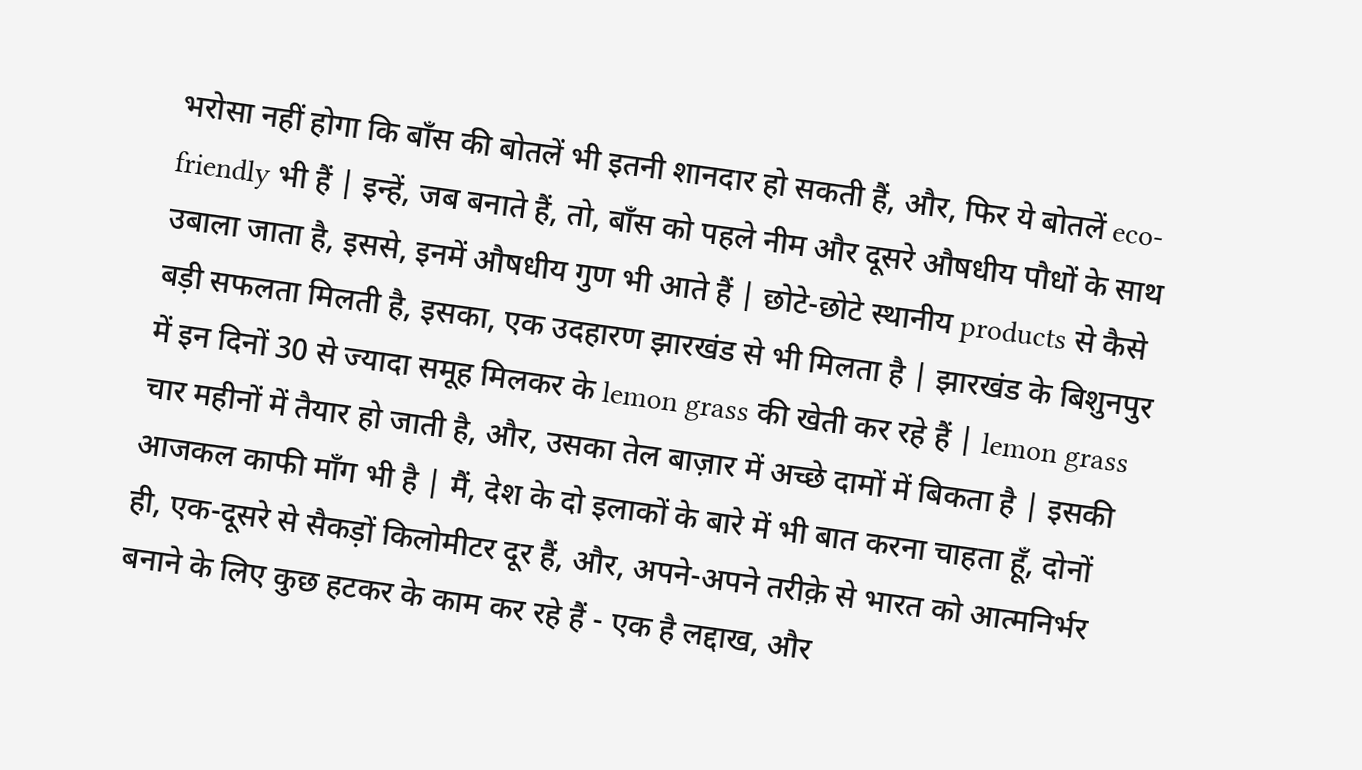भरोसा नहीं होगा कि बाँस की बोतलें भी इतनी शानदार हो सकती हैं, और, फिर ये बोतलें eco-friendly भी हैं | इन्हें, जब बनाते हैं, तो, बाँस को पहले नीम और दूसरे औषधीय पौधों के साथ उबाला जाता है, इससे, इनमें औषधीय गुण भी आते हैं | छोटे-छोटे स्थानीय products से कैसे बड़ी सफलता मिलती है, इसका, एक उदहारण झारखंड से भी मिलता है | झारखंड के बिशुनपुर में इन दिनों 30 से ज्यादा समूह मिलकर के lemon grass की खेती कर रहे हैं | lemon grass चार महीनों में तैयार हो जाती है, और, उसका तेल बाज़ार में अच्छे दामों में बिकता है | इसकी आजकल काफी माँग भी है | मैं, देश के दो इलाकों के बारे में भी बात करना चाहता हूँ, दोनों ही, एक-दूसरे से सैकड़ों किलोमीटर दूर हैं, और, अपने-अपने तरीक़े से भारत को आत्मनिर्भर बनाने के लिए कुछ हटकर के काम कर रहे हैं - एक है लद्दाख, और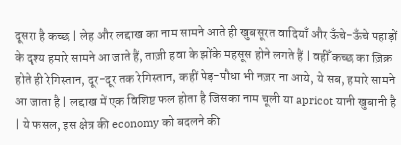दूसरा है कच्छ | लेह और लद्दाख का नाम सामने आते ही खुबसूरत वादियाँ और ऊँचे-ऊँचे पहाड़ों के दृश्य हमारे सामने आ जाते हैं, ताज़ी हवा के झोंके महसूस होने लगते हैं | वहीँ कच्छ का ज़िक्र होते ही रेगिस्तान, दूर-दूर तक रेगिस्तान, कहीं पेड़-पौधा भी नज़र ना आये, ये सब, हमारे सामने आ जाता है | लद्दाख में एक विशिष्ट फल होता है जिसका नाम चूली या apricot यानी खुबानी है | ये फसल, इस क्षेत्र की economy को बदलने की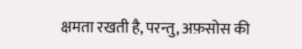क्षमता रखती है, परन्तु, अफ़सोस की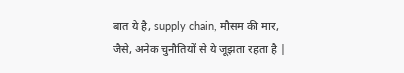बात ये है, supply chain, मौसम की मार, जैसे, अनेक चुनौतियों से ये जूझता रहता है |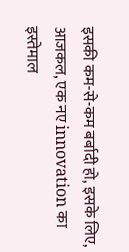इसकी कम-से-कम बर्बादी हो, इसके लिए, आजकल, एक नए innovation का इस्तेमाल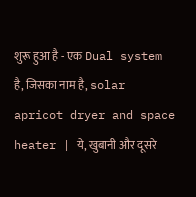शुरू हुआ है - एक Dual system है, जिसका नाम है, solar apricot dryer and space heater | ये, खुबानी और दूसरे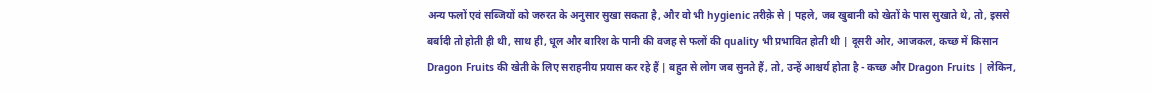अन्य फलों एवं सब्जियों को जरुरत के अनुसार सुखा सकता है, और वो भी hygienic तरीक़े से | पहले, जब खुबानी को खेतों के पास सुखाते थे, तो, इससे बर्बादी तो होती ही थी, साथ ही, धूल और बारिश के पानी की वजह से फलों की quality भी प्रभावित होती थी | दूसरी ओर, आजकल, कच्छ में किसान Dragon Fruits की खेती के लिए सराहनीय प्रयास कर रहे हैं | बहुत से लोग जब सुनते हैं, तो, उन्हें आश्चर्य होता है - कच्छ और Dragon Fruits | लेकिन,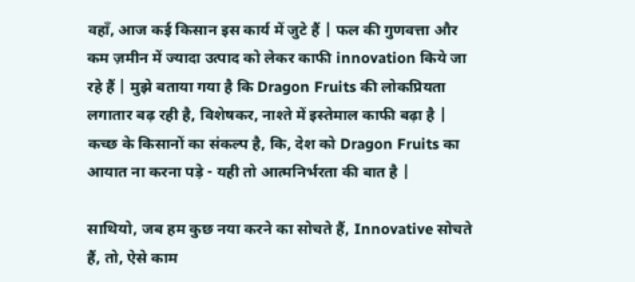वहाँ, आज कई किसान इस कार्य में जुटे हैं | फल की गुणवत्ता और कम ज़मीन में ज्यादा उत्पाद को लेकर काफी innovation किये जा रहे हैं | मुझे बताया गया है कि Dragon Fruits की लोकप्रियता लगातार बढ़ रही है, विशेषकर, नाश्ते में इस्तेमाल काफी बढ़ा है | कच्छ के किसानों का संकल्प है, कि, देश को Dragon Fruits का आयात ना करना पड़े - यही तो आत्मनिर्भरता की बात है |

साथियो, जब हम कुछ नया करने का सोचते हैं, Innovative सोचते हैं, तो, ऐसे काम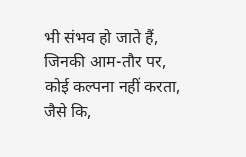भी संभव हो जाते हैं, जिनकी आम-तौर पर, कोई कल्पना नहीं करता, जैसे कि,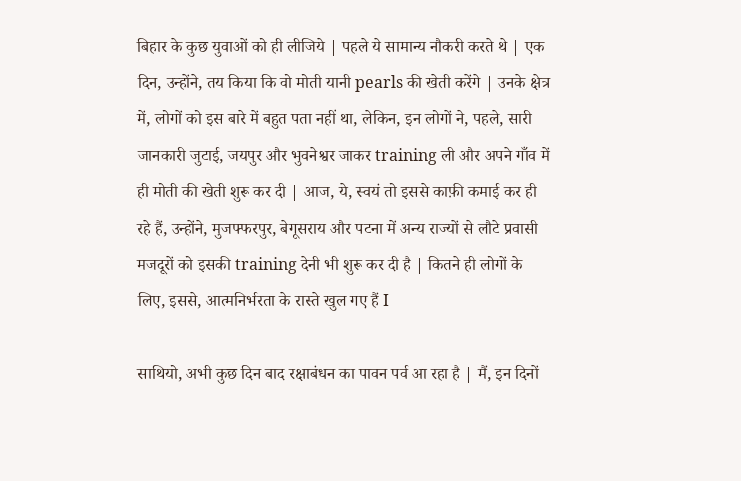बिहार के कुछ युवाओं को ही लीजिये | पहले ये सामान्य नौकरी करते थे | एक दिन, उन्होंने, तय किया कि वो मोती यानी pearls की खेती करेंगे | उनके क्षेत्र में, लोगों को इस बारे में बहुत पता नहीं था, लेकिन, इन लोगों ने, पहले, सारी जानकारी जुटाई, जयपुर और भुवनेश्वर जाकर training ली और अपने गाँव में ही मोती की खेती शुरू कर दी | आज, ये, स्वयं तो इससे काफ़ी कमाई कर ही रहे हैं, उन्होंने, मुजफ्फरपुर, बेगूसराय और पटना में अन्य राज्यों से लौटे प्रवासी मजदूरों को इसकी training देनी भी शुरू कर दी है | कितने ही लोगों के लिए, इससे, आत्मनिर्भरता के रास्ते खुल गए हैं I

साथियो, अभी कुछ दिन बाद रक्षाबंधन का पावन पर्व आ रहा है | मैं, इन दिनों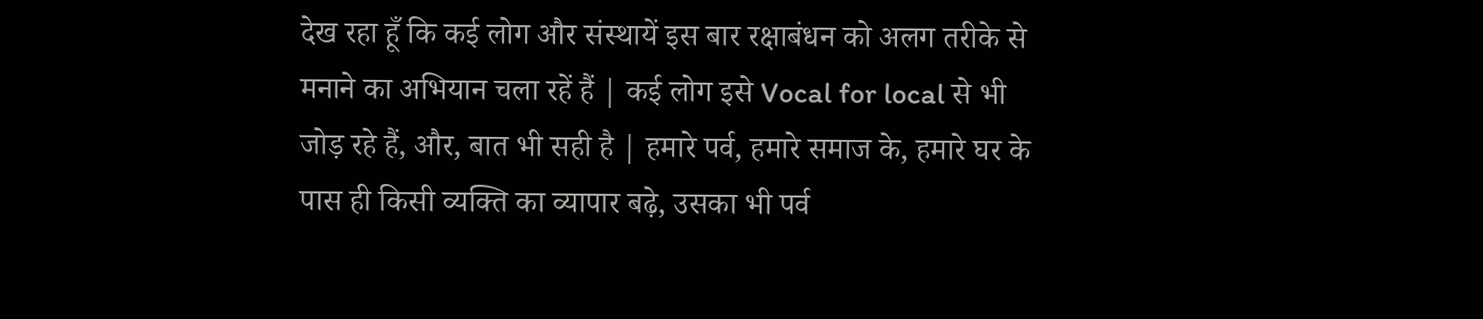देख रहा हूँ कि कई लोग और संस्थायें इस बार रक्षाबंधन को अलग तरीके से मनाने का अभियान चला रहें हैं | कई लोग इसे Vocal for local से भी जोड़ रहे हैं, और, बात भी सही है | हमारे पर्व, हमारे समाज के, हमारे घर के पास ही किसी व्यक्ति का व्यापार बढ़े, उसका भी पर्व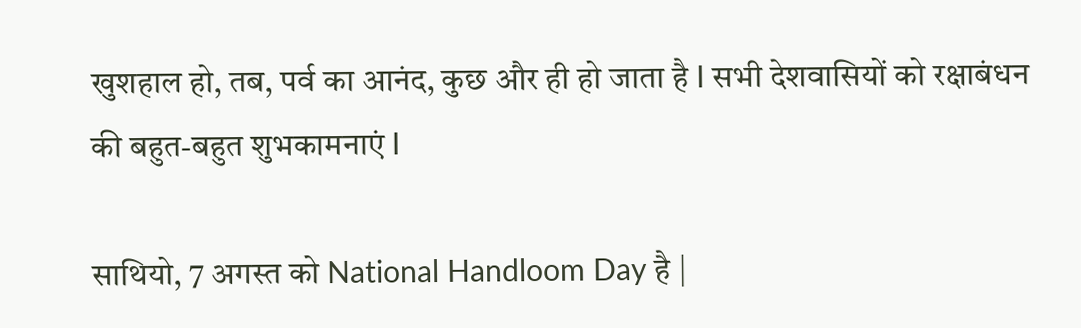खुशहाल हो, तब, पर्व का आनंद, कुछ और ही हो जाता है I सभी देशवासियों को रक्षाबंधन की बहुत-बहुत शुभकामनाएं I

साथियो, 7 अगस्त को National Handloom Day है |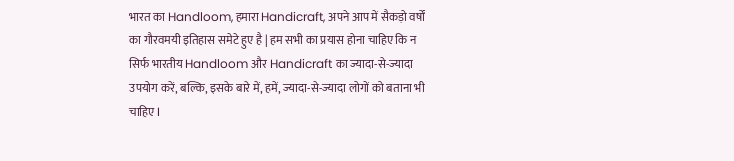भारत का Handloom, हमारा Handicraft, अपने आप में सैकड़ो वर्षों का गौरवमयी इतिहास समेटे हुए है | हम सभी का प्रयास होना चाहिए कि न सिर्फ भारतीय Handloom और Handicraft का ज्यादा-से-ज्यादा उपयोग करें, बल्कि, इसके बारे में, हमें, ज्यादा-से-ज्यादा लोगों को बताना भी चाहिए I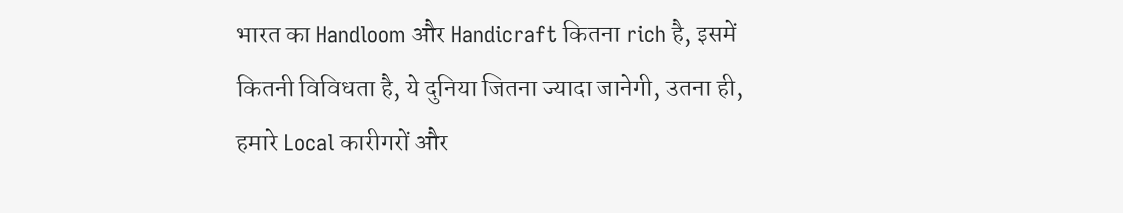भारत का Handloom और Handicraft कितना rich है, इसमें कितनी विविधता है, ये दुनिया जितना ज्यादा जानेगी, उतना ही, हमारे Local कारीगरों और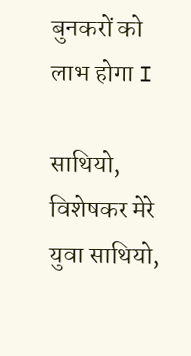बुनकरों को लाभ होगा I

साथियो, विशेषकर मेरे युवा साथियो,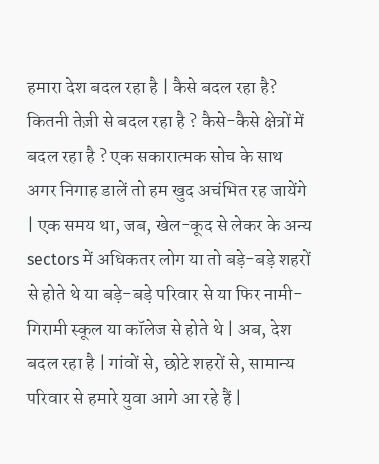हमारा देश बदल रहा है | कैसे बदल रहा है? कितनी तेज़ी से बदल रहा है ? कैसे-कैसे क्षेत्रों में बदल रहा है ? एक सकारात्मक सोच के साथ अगर निगाह डालें तो हम खुद अचंभित रह जायेंगे | एक समय था, जब, खेल-कूद से लेकर के अन्य sectors में अधिकतर लोग या तो बड़े-बड़े शहरों से होते थे या बड़े-बड़े परिवार से या फिर नामी-गिरामी स्कूल या कॉलेज से होते थे | अब, देश बदल रहा है | गांवों से, छोटे शहरों से, सामान्य परिवार से हमारे युवा आगे आ रहे हैं |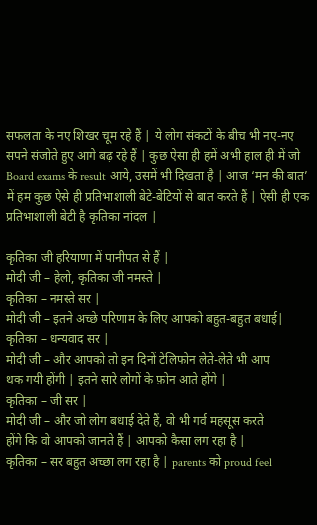सफलता के नए शिखर चूम रहे हैं | ये लोग संकटों के बीच भी नए-नए सपने संजोते हुए आगे बढ़ रहे हैं | कुछ ऐसा ही हमें अभी हाल ही में जो Board exams के result आये, उसमें भी दिखता है | आज ‘मन की बात’ में हम कुछ ऐसे ही प्रतिभाशाली बेटे-बेटियों से बात करते हैं | ऐसी ही एक प्रतिभाशाली बेटी है कृतिका नांदल |

कृतिका जी हरियाणा में पानीपत से हैं |
मोदी जी – हेलो, कृतिका जी नमस्ते |
कृतिका – नमस्ते सर |
मोदी जी – इतने अच्छे परिणाम के लिए आपको बहुत-बहुत बधाई|
कृतिका – धन्यवाद सर |
मोदी जी – और आपको तो इन दिनों टेलिफोन लेते-लेते भी आप
थक गयी होंगी | इतने सारे लोगों के फ़ोन आते होंगे |
कृतिका – जी सर |
मोदी जी – और जो लोग बधाई देते हैं, वो भी गर्व महसूस करते
होंगे कि वो आपको जानते हैं | आपको कैसा लग रहा है |
कृतिका – सर बहुत अच्छा लग रहा है | parents को proud feel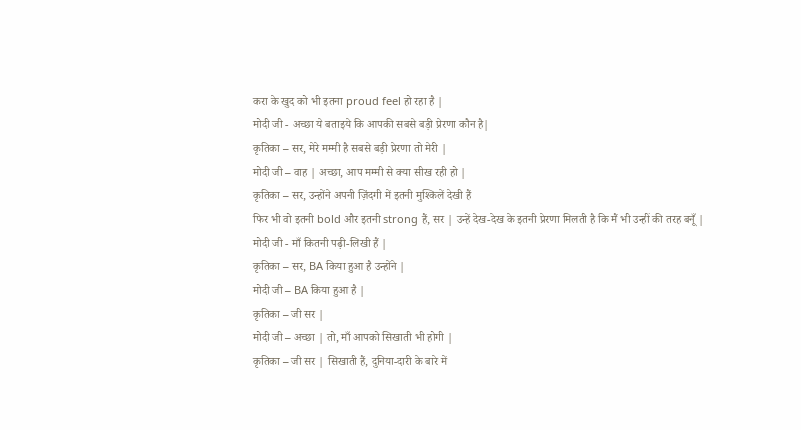करा के खुद को भी इतना proud feel हो रहा है |
मोदी जी - अच्छा ये बताइये कि आपकी सबसे बड़ी प्रेरणा कौन है|
कृतिका – सर, मेरे मम्मी है सबसे बड़ी प्रेरणा तो मेरी |
मोदी जी – वाह | अच्छा, आप मम्मी से क्या सीख रही हो |
कृतिका – सर, उन्होंने अपनी ज़िंदगी में इतनी मुश्किलें देखी हैं
फिर भी वो इतनी bold और इतनी strong हैं, सर | उन्हें देख-देख के इतनी प्रेरणा मिलती है कि मैं भी उन्हीं की तरह बनूँ |
मोदी जी - माँ कितनी पढ़ी-लिखी हैं |
कृतिका – सर, BA किया हुआ है उन्होंने |
मोदी जी – BA किया हुआ है |
कृतिका – जी सर |
मोदी जी – अच्छा | तो, माँ आपको सिखाती भी होगी |
कृतिका – जी सर | सिखाती हैं, दुनिया-दारी के बारे में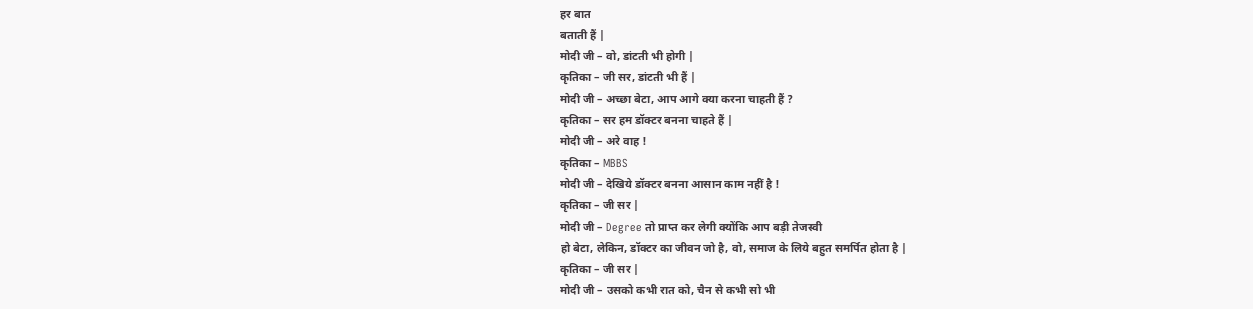हर बात
बताती हैं |
मोदी जी – वो, डांटती भी होगी |
कृतिका – जी सर, डांटती भी हैं |
मोदी जी – अच्छा बेटा, आप आगे क्या करना चाहती हैं ?
कृतिका – सर हम डॉक्टर बनना चाहते हैं |
मोदी जी – अरे वाह !
कृतिका – MBBS
मोदी जी – देखिये डॉक्टर बनना आसान काम नहीं है !
कृतिका – जी सर |
मोदी जी – Degree तो प्राप्त कर लेगी क्योंकि आप बड़ी तेजस्वी
हो बेटा, लेकिन, डॉक्टर का जीवन जो है, वो, समाज के लिये बहुत समर्पित होता है |
कृतिका – जी सर |
मोदी जी – उसको कभी रात को, चैन से कभी सो भी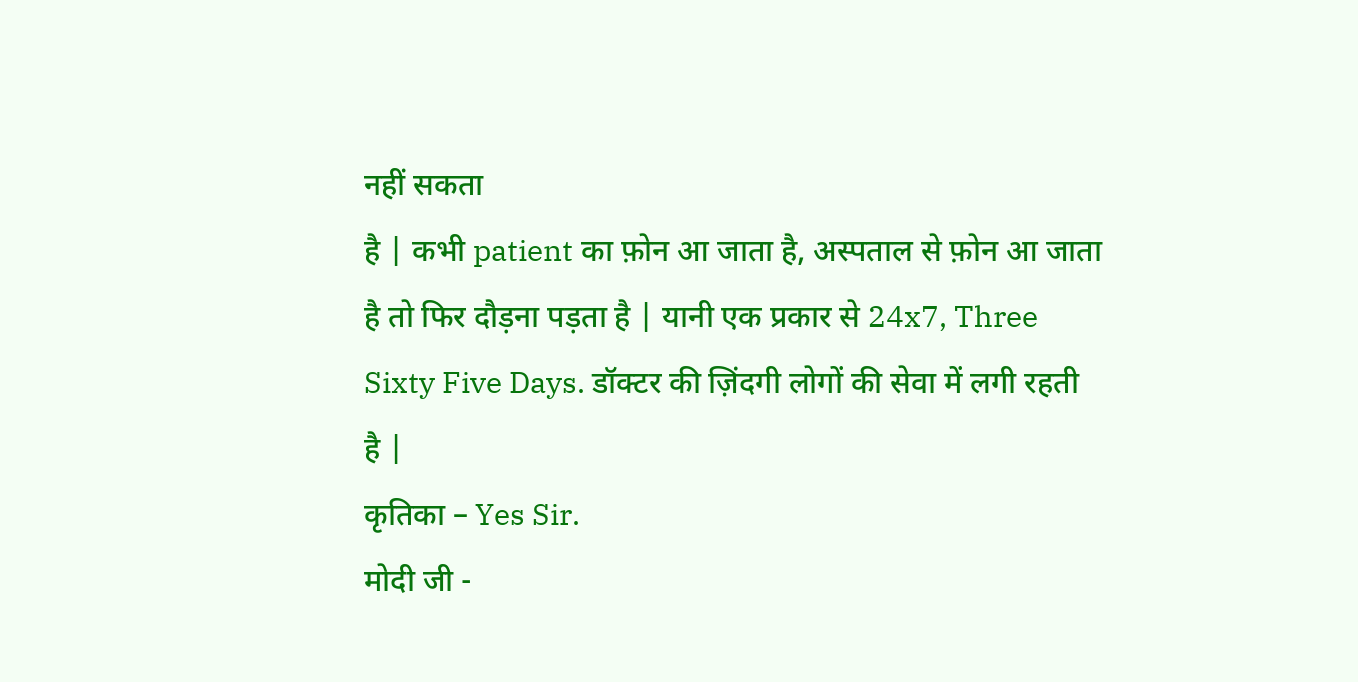नहीं सकता
है | कभी patient का फ़ोन आ जाता है, अस्पताल से फ़ोन आ जाता है तो फिर दौड़ना पड़ता है | यानी एक प्रकार से 24x7, Three Sixty Five Days. डॉक्टर की ज़िंदगी लोगों की सेवा में लगी रहती है |
कृतिका – Yes Sir.
मोदी जी -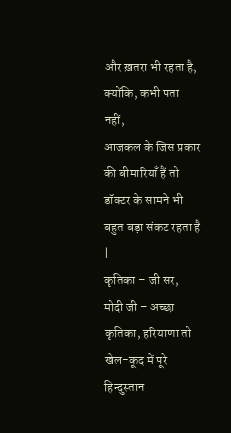और ख़तरा भी रहता है, क्योंकि, कभी पता नहीं,
आजकल के जिस प्रकार की बीमारियाँ हैं तो डॉक्टर के सामने भी बहुत बड़ा संकट रहता है |
कृतिका – जी सर,
मोदी जी – अच्छा कृतिका, हरियाणा तो खेल-कूद में पूरे हिन्दुस्तान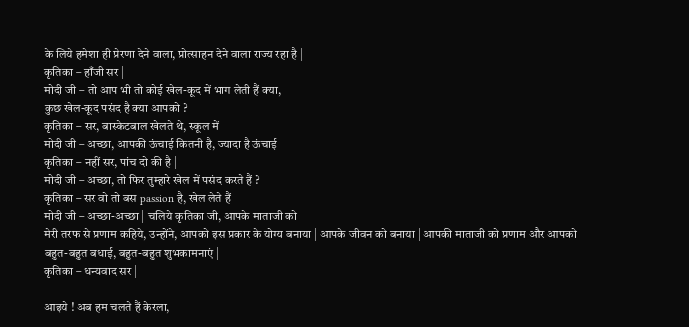के लिये हमेशा ही प्रेरणा देने वाला, प्रोत्साहन देने वाला राज्य रहा है |
कृतिका – हाँजी सर |
मोदी जी – तो आप भी तो कोई खेल-कूद में भाग लेती हैं क्या,
कुछ खेल-कूद पसंद है क्या आपको ?
कृतिका – सर, बास्केटबाल खेलते थे, स्कूल में
मोदी जी – अच्छा, आपकी ऊंचाई कितनी है, ज्यादा है ऊंचाई
कृतिका – नहीं सर, पांच दो की है |
मोदी जी – अच्छा, तो फिर तुम्हारे खेल में पसंद करते हैं ?
कृतिका – सर वो तो बस passion है, खेल लेते हैं
मोदी जी – अच्छा-अच्छा | चलिये कृतिका जी, आपके माताजी को
मेरी तरफ से प्रणाम कहिये, उन्होंने, आपको इस प्रकार के योग्य बनाया | आपके जीवन को बनाया | आपकी माताजी को प्रणाम और आपको बहुत-बहुत बधाई, बहुत-बहुत शुभकामनाएं |
कृतिका – धन्यवाद सर |

आइये ! अब हम चलते हैं केरला,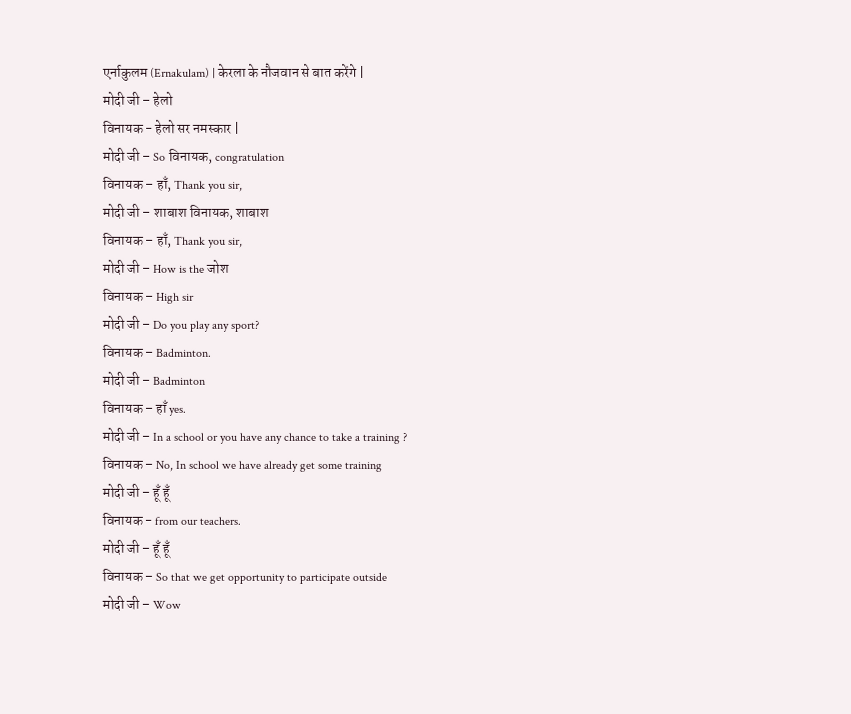एर्नाकुलम (Ernakulam) | केरला के नौजवान से बात करेंगे |
मोदी जी – हेलो
विनायक - हेलो सर नमस्कार |
मोदी जी – So विनायक, congratulation
विनायक – हाँ, Thank you sir,
मोदी जी – शाबाश विनायक, शाबाश
विनायक – हाँ, Thank you sir,
मोदी जी – How is the जोश
विनायक – High sir
मोदी जी – Do you play any sport?
विनायक – Badminton.
मोदी जी – Badminton
विनायक – हाँ yes.
मोदी जी – In a school or you have any chance to take a training ?
विनायक – No, In school we have already get some training
मोदी जी – हूँ हूँ
विनायक - from our teachers.
मोदी जी – हूँ हूँ
विनायक – So that we get opportunity to participate outside
मोदी जी – Wow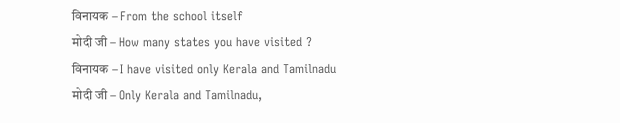विनायक – From the school itself
मोदी जी – How many states you have visited ?
विनायक – I have visited only Kerala and Tamilnadu
मोदी जी – Only Kerala and Tamilnadu,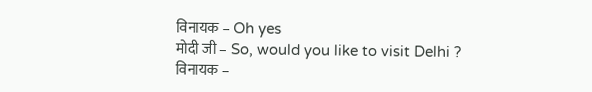विनायक – Oh yes
मोदी जी – So, would you like to visit Delhi ?
विनायक –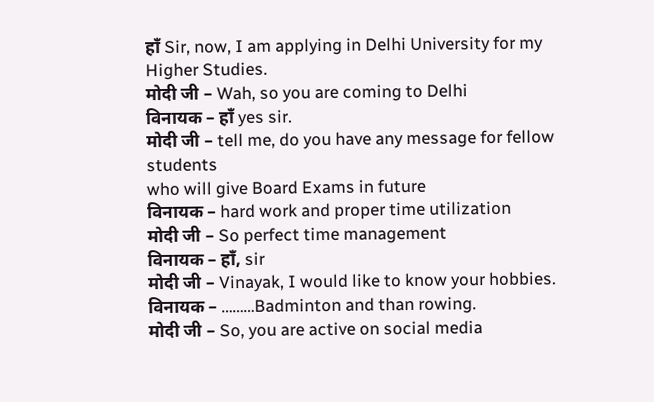हाँ Sir, now, I am applying in Delhi University for my
Higher Studies.
मोदी जी – Wah, so you are coming to Delhi
विनायक – हाँ yes sir.
मोदी जी – tell me, do you have any message for fellow students
who will give Board Exams in future
विनायक – hard work and proper time utilization
मोदी जी – So perfect time management
विनायक – हाँ, sir
मोदी जी – Vinayak, I would like to know your hobbies.
विनायक – ………Badminton and than rowing.
मोदी जी – So, you are active on social media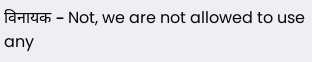विनायक – Not, we are not allowed to use any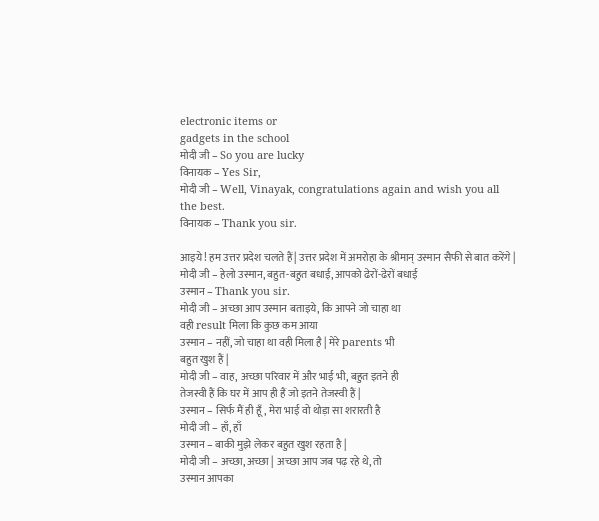electronic items or
gadgets in the school
मोदी जी – So you are lucky
विनायक – Yes Sir,
मोदी जी – Well, Vinayak, congratulations again and wish you all
the best.
विनायक – Thank you sir.

आइये ! हम उत्तर प्रदेश चलते हैं | उत्तर प्रदेश में अमरोहा के श्रीमान् उस्मान सैफी से बात करेंगे |
मोदी जी – हेलो उस्मान, बहुत-बहुत बधाई, आपको ढेरों-ढेरों बधाई
उस्मान – Thank you sir.
मोदी जी – अच्छा आप उस्मान बताइये, कि आपने जो चाहा था
वही result मिला कि कुछ कम आया
उस्मान – नहीं, जो चाहा था वही मिला है | मेरे parents भी
बहुत खुश हैं |
मोदी जी – वाह, अच्छा परिवार में और भाई भी, बहुत इतने ही
तेजस्वी हैं कि घर में आप ही हैं जो इतने तेजस्वी हैं |
उस्मान – सिर्फ मैं ही हूँ, मेरा भाई वो थोड़ा सा शरारती है
मोदी जी – हाँ, हाँ
उस्मान – बाकी मुझे लेकर बहुत खुश रहता है |
मोदी जी – अच्छा, अच्छा | अच्छा आप जब पढ़ रहे थे, तो
उस्मान आपका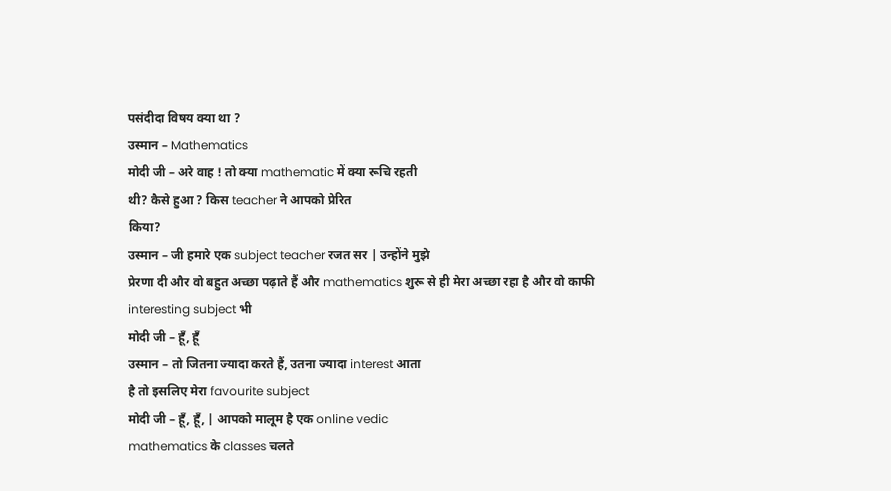पसंदीदा विषय क्या था ?
उस्मान – Mathematics
मोदी जी – अरे वाह ! तो क्या mathematic में क्या रूचि रहती
थी? कैसे हुआ ? किस teacher ने आपको प्रेरित
किया?
उस्मान – जी हमारे एक subject teacher रजत सर | उन्होंने मुझे
प्रेरणा दी और वो बहुत अच्छा पढ़ाते हैं और mathematics शुरू से ही मेरा अच्छा रहा है और वो काफी interesting subject भी
मोदी जी – हूँ, हूँ
उस्मान – तो जितना ज्यादा करते हैं, उतना ज्यादा interest आता
है तो इसलिए मेरा favourite subject
मोदी जी – हूँ, हूँ, | आपको मालूम है एक online vedic
mathematics के classes चलते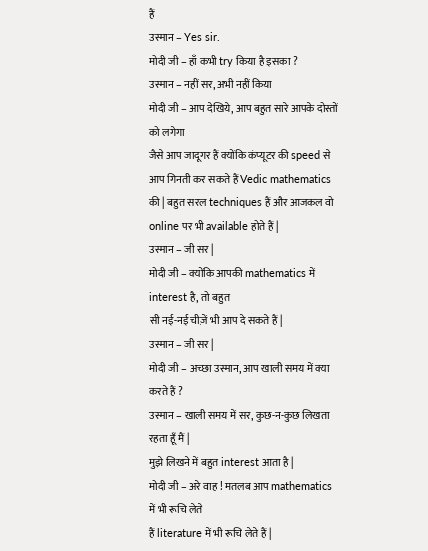हैं
उस्मान – Yes sir.
मोदी जी – हाँ कभी try किया है इसका ?
उस्मान – नहीं सर, अभी नहीं किया
मोदी जी – आप देखिये, आप बहुत सारे आपके दोस्तों को लगेगा
जैसे आप जादूगर हैं क्योंकि कंप्यूटर की speed से आप गिनती कर सकते हैं Vedic mathematics की | बहुत सरल techniques हैं और आजकल वो online पर भी available होते हैं |
उस्मान – जी सर |
मोदी जी – क्योंकि आपकी mathematics में interest है, तो बहुत
सी नई-नई चीज़ें भी आप दे सकते हैं |
उस्मान – जी सर |
मोदी जी – अच्छा उस्मान, आप खाली समय में क्या करते हैं ?
उस्मान – खाली समय में सर, कुछ-न-कुछ लिखता रहता हूँ मैं |
मुझे लिखने में बहुत interest आता है |
मोदी जी – अरे वाह ! मतलब आप mathematics में भी रूचि लेते
हैं literature में भी रूचि लेते हैं |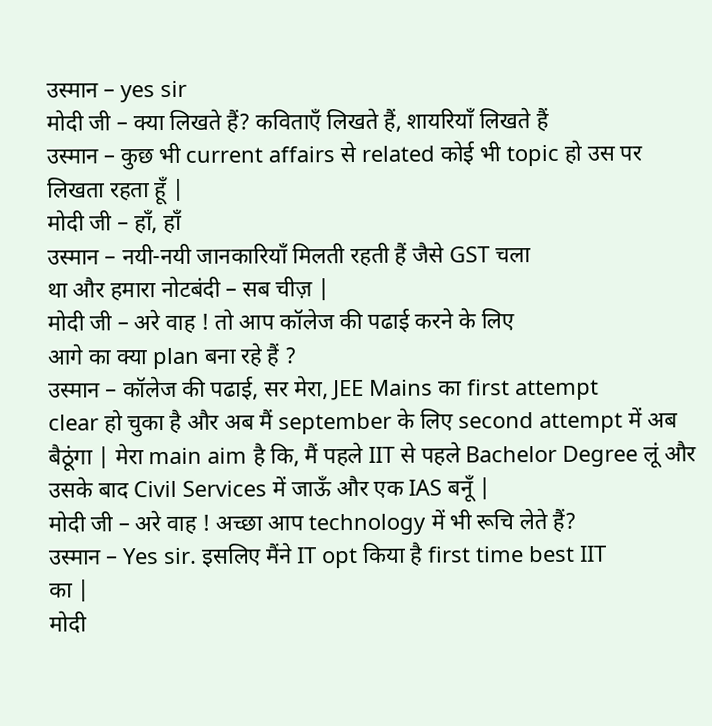उस्मान – yes sir
मोदी जी – क्या लिखते हैं? कविताएँ लिखते हैं, शायरियाँ लिखते हैं
उस्मान – कुछ भी current affairs से related कोई भी topic हो उस पर लिखता रहता हूँ |
मोदी जी – हाँ, हाँ
उस्मान – नयी-नयी जानकारियाँ मिलती रहती हैं जैसे GST चला
था और हमारा नोटबंदी – सब चीज़ |
मोदी जी – अरे वाह ! तो आप कॉलेज की पढाई करने के लिए
आगे का क्या plan बना रहे हैं ?
उस्मान – कॉलेज की पढाई, सर मेरा, JEE Mains का first attempt
clear हो चुका है और अब मैं september के लिए second attempt में अब बैठूंगा | मेरा main aim है कि, मैं पहले IIT से पहले Bachelor Degree लूं और उसके बाद Civil Services में जाऊँ और एक IAS बनूँ |
मोदी जी – अरे वाह ! अच्छा आप technology में भी रूचि लेते हैं?
उस्मान – Yes sir. इसलिए मैंने IT opt किया है first time best IIT
का |
मोदी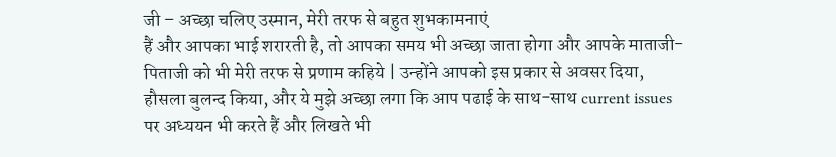जी – अच्छा चलिए उस्मान, मेरी तरफ से बहुत शुभकामनाएं
हैं और आपका भाई शरारती है, तो आपका समय भी अच्छा जाता होगा और आपके माताजी-पिताजी को भी मेरी तरफ से प्रणाम कहिये | उन्होंने आपको इस प्रकार से अवसर दिया, हौसला बुलन्द किया, और ये मुझे अच्छा लगा कि आप पढाई के साथ-साथ current issues पर अध्ययन भी करते हैं और लिखते भी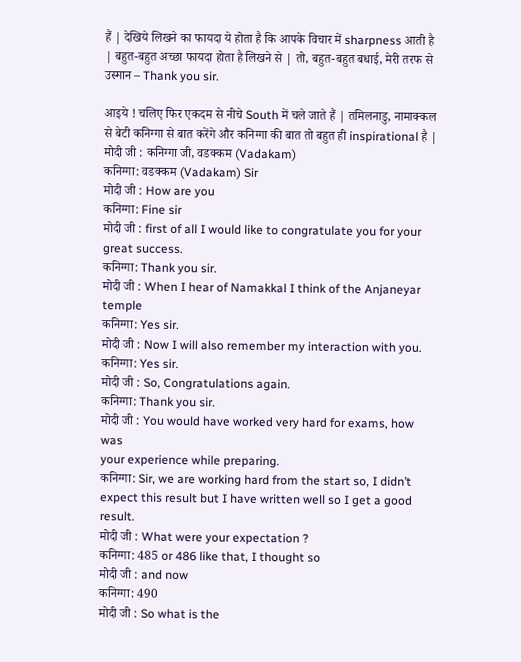हैं | देखिये लिखने का फायदा ये होता है कि आपके विचार में sharpness आती है | बहुत-बहुत अच्छा फायदा होता है लिखने से | तो, बहुत-बहुत बधाई, मेरी तरफ से
उस्मान – Thank you sir.

आइये ! चलिए फिर एकदम से नीचे South में चले जाते हैं | तमिलनाडु, नामाक्कल से बेटी कनिग्गा से बात करेंगे और कनिग्गा की बात तो बहुत ही inspirational है |
मोदी जी : कनिग्गा जी, वडक्कम (Vadakam)
कनिग्गा: वडक्कम (Vadakam) Sir
मोदी जी : How are you
कनिग्गा: Fine sir
मोदी जी : first of all I would like to congratulate you for your
great success.
कनिग्गा: Thank you sir.
मोदी जी : When I hear of Namakkal I think of the Anjaneyar
temple
कनिग्गा: Yes sir.
मोदी जी : Now I will also remember my interaction with you.
कनिग्गा: Yes sir.
मोदी जी : So, Congratulations again.
कनिग्गा: Thank you sir.
मोदी जी : You would have worked very hard for exams, how was
your experience while preparing.
कनिग्गा: Sir, we are working hard from the start so, I didn’t
expect this result but I have written well so I get a good result.
मोदी जी : What were your expectation ?
कनिग्गा: 485 or 486 like that, I thought so
मोदी जी : and now
कनिग्गा: 490
मोदी जी : So what is the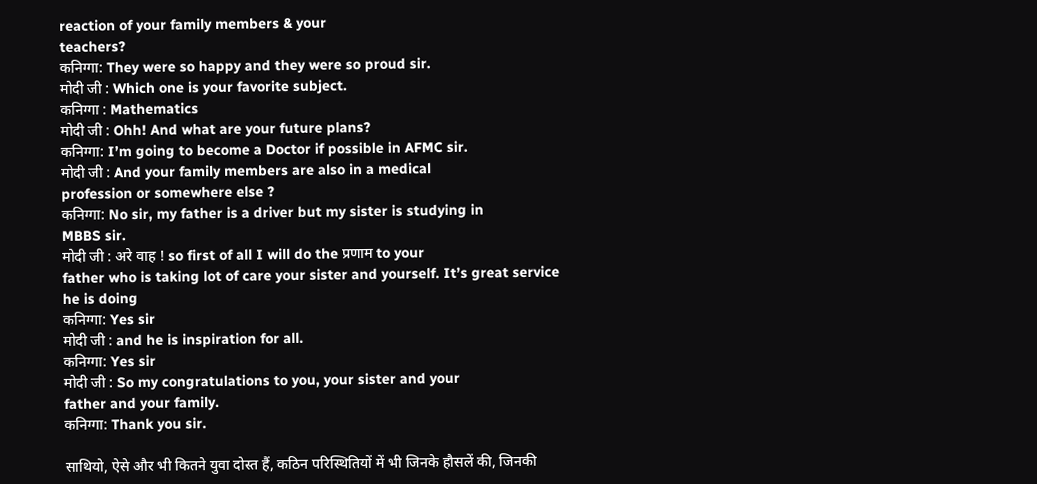reaction of your family members & your
teachers?
कनिग्गा: They were so happy and they were so proud sir.
मोदी जी : Which one is your favorite subject.
कनिग्गा : Mathematics
मोदी जी : Ohh! And what are your future plans?
कनिग्गा: I’m going to become a Doctor if possible in AFMC sir.
मोदी जी : And your family members are also in a medical
profession or somewhere else ?
कनिग्गा: No sir, my father is a driver but my sister is studying in
MBBS sir.
मोदी जी : अरे वाह ! so first of all I will do the प्रणाम to your
father who is taking lot of care your sister and yourself. It’s great service he is doing
कनिग्गा: Yes sir
मोदी जी : and he is inspiration for all.
कनिग्गा: Yes sir
मोदी जी : So my congratulations to you, your sister and your
father and your family.
कनिग्गा: Thank you sir.

साथियो, ऐसे और भी कितने युवा दोस्त हैं, कठिन परिस्थितियों में भी जिनके हौसलें की, जिनकी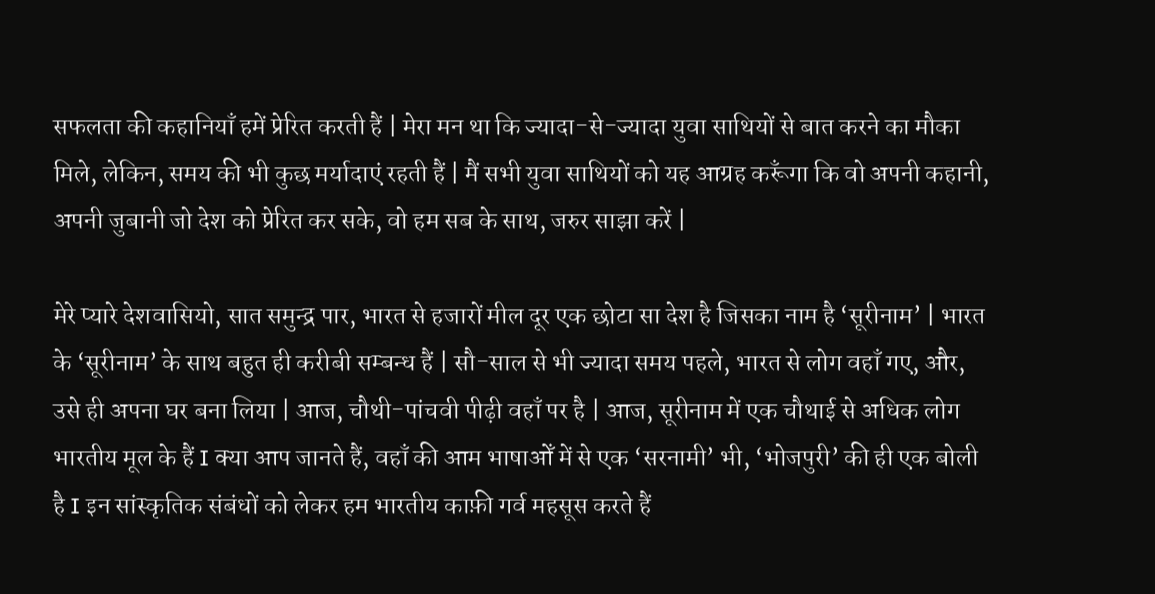सफलता की कहानियाँ हमें प्रेरित करती हैं | मेरा मन था कि ज्यादा-से-ज्यादा युवा साथियों से बात करने का मौका मिले, लेकिन, समय की भी कुछ मर्यादाएं रहती हैं | मैं सभी युवा साथियों को यह आग्रह करूँगा कि वो अपनी कहानी, अपनी जुबानी जो देश को प्रेरित कर सके, वो हम सब के साथ, जरुर साझा करें |

मेरे प्यारे देशवासियो, सात समुन्द्र पार, भारत से हजारों मील दूर एक छोटा सा देश है जिसका नाम है ‘सूरीनाम’ | भारत के ‘सूरीनाम’ के साथ बहुत ही करीबी सम्बन्ध हैं | सौ-साल से भी ज्यादा समय पहले, भारत से लोग वहाँ गए, और, उसे ही अपना घर बना लिया | आज, चौथी-पांचवी पीढ़ी वहाँ पर है | आज, सूरीनाम में एक चौथाई से अधिक लोग भारतीय मूल के हैं I क्या आप जानते हैं, वहाँ की आम भाषाओँ में से एक ‘सरनामी’ भी, ‘भोजपुरी’ की ही एक बोली है I इन सांस्कृतिक संबंधों को लेकर हम भारतीय काफ़ी गर्व महसूस करते हैं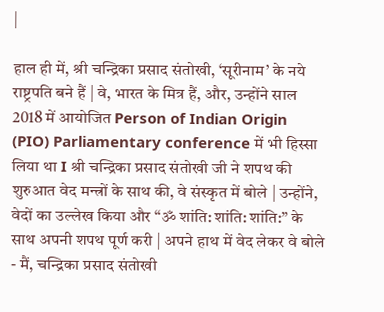|

हाल ही में, श्री चन्द्रिका प्रसाद संतोखी, ‘सूरीनाम’ के नये राष्ट्रपति बने हैं | वे, भारत के मित्र हैं, और, उन्होंने साल 2018 में आयोजित Person of Indian Origin (PIO) Parliamentary conference में भी हिस्सा लिया था I श्री चन्द्रिका प्रसाद संतोखी जी ने शपथ की शुरुआत वेद मन्त्रों के साथ की, वे संस्कृत में बोले | उन्होंने, वेदों का उल्लेख किया और “ॐ शांति: शांति: शांति:” के साथ अपनी शपथ पूर्ण करी | अपने हाथ में वेद लेकर वे बोले - मैं, चन्द्रिका प्रसाद संतोखी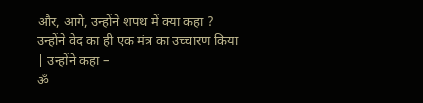और, आगे, उन्होंने शपथ में क्या कहा ? उन्होंने वेद का ही एक मंत्र का उच्चारण किया | उन्होंने कहा –
ॐ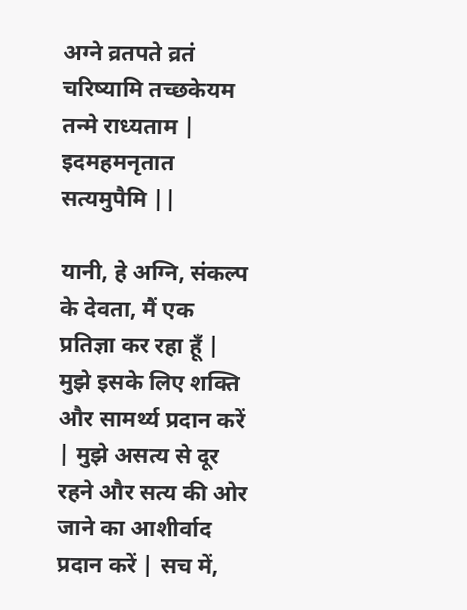अग्ने व्रतपते व्रतं चरिष्यामि तच्छकेयम तन्मे राध्यताम |
इदमहमनृतात सत्यमुपैमि ||

यानी, हे अग्नि, संकल्प के देवता, मैं एक प्रतिज्ञा कर रहा हूँ | मुझे इसके लिए शक्ति और सामर्थ्य प्रदान करें | मुझे असत्य से दूर रहने और सत्य की ओर जाने का आशीर्वाद प्रदान करें | सच में,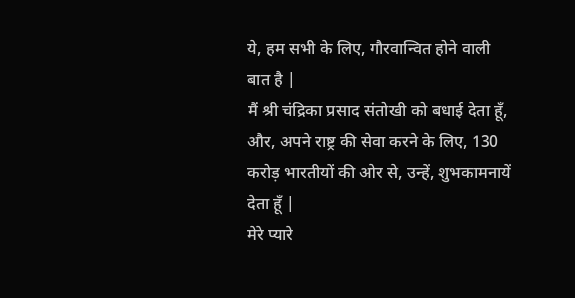ये, हम सभी के लिए, गौरवान्वित होने वाली बात है |
मैं श्री चंद्रिका प्रसाद संतोखी को बधाई देता हूँ, और, अपने राष्ट्र की सेवा करने के लिए, 130 करोड़ भारतीयों की ओर से, उन्हें, शुभकामनायें देता हूँ |
मेरे प्यारे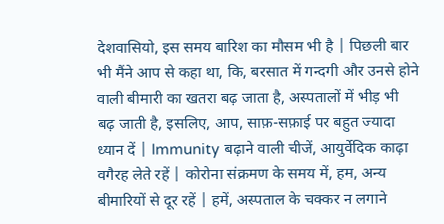देशवासियो, इस समय बारिश का मौसम भी है | पिछली बार भी मैंने आप से कहा था, कि, बरसात में गन्दगी और उनसे होने वाली बीमारी का खतरा बढ़ जाता है, अस्पतालों में भीड़ भी बढ़ जाती है, इसलिए, आप, साफ़-सफ़ाई पर बहुत ज्यादा ध्यान दें | Immunity बढ़ाने वाली चीजें, आयुर्वेदिक काढ़ा वगैरह लेते रहें | कोरोना संक्रमण के समय में, हम, अन्य बीमारियों से दूर रहें | हमें, अस्पताल के चक्कर न लगाने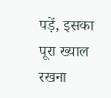पड़ें, इसका पूरा ख्याल रखना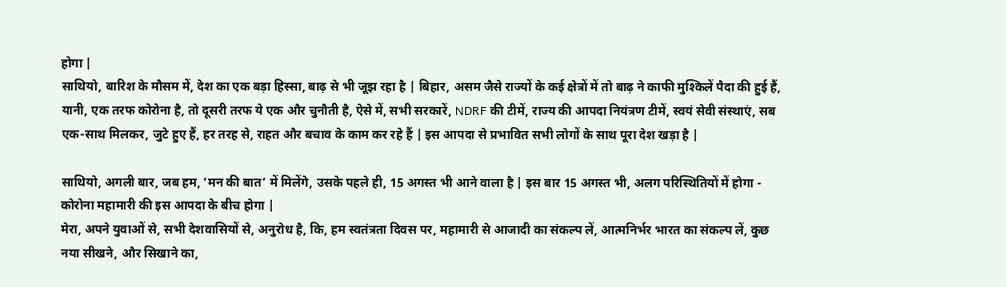होगा |
साथियो, बारिश के मौसम में, देश का एक बड़ा हिस्सा, बाढ़ से भी जूझ रहा है | बिहार, असम जैसे राज्यों के कई क्षेत्रों में तो बाढ़ ने काफी मुश्किलें पैदा की हुई हैं, यानी, एक तरफ कोरोना है, तो दूसरी तरफ ये एक और चुनौती है, ऐसे में, सभी सरकारें, NDRF की टीमें, राज्य की आपदा नियंत्रण टीमें, स्वयं सेवी संस्थाएं, सब एक-साथ मिलकर, जुटे हुए हैं, हर तरह से, राहत और बचाव के काम कर रहे हैं | इस आपदा से प्रभावित सभी लोगों के साथ पूरा देश खड़ा है |

साथियो, अगली बार, जब हम, ‘मन की बात’ में मिलेंगे, उसके पहले ही, 15 अगस्त भी आने वाला है | इस बार 15 अगस्त भी, अलग परिस्थितियों में होगा - कोरोना महामारी की इस आपदा के बीच होगा |
मेरा, अपने युवाओं से, सभी देशवासियों से, अनुरोध है, कि, हम स्वतंत्रता दिवस पर, महामारी से आजादी का संकल्प लें, आत्मनिर्भर भारत का संकल्प लें, कुछ नया सीखने, और सिखाने का,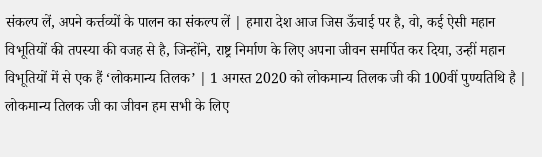संकल्प लें, अपने कर्त्तव्यों के पालन का संकल्प लें | हमारा देश आज जिस ऊँचाई पर है, वो, कई ऐसी महान विभूतियों की तपस्या की वजह से है, जिन्होंने, राष्ट्र निर्माण के लिए अपना जीवन समर्पित कर दिया, उन्हीं महान विभूतियों में से एक हैं ‘लोकमान्य तिलक’ | 1 अगस्त 2020 को लोकमान्य तिलक जी की 100वीं पुण्यतिथि है | लोकमान्य तिलक जी का जीवन हम सभी के लिए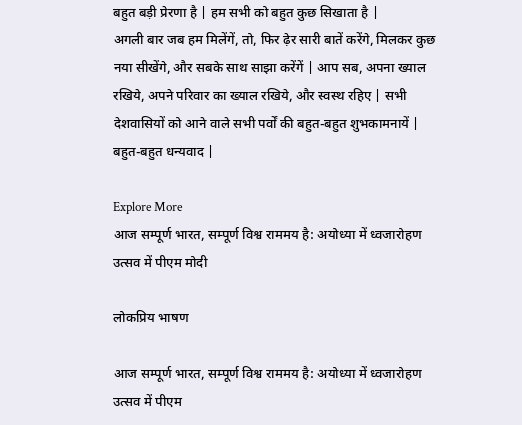बहुत बड़ी प्रेरणा है | हम सभी को बहुत कुछ सिखाता है |
अगली बार जब हम मिलेंगें, तो, फिर ढ़ेर सारी बातें करेंगे, मिलकर कुछ नया सीखेंगे, और सबके साथ साझा करेंगें | आप सब, अपना ख्याल रखिये, अपने परिवार का ख्याल रखिये, और स्वस्थ रहिए | सभी देशवासियों को आने वाले सभी पर्वों की बहुत-बहुत शुभकामनायें | बहुत-बहुत धन्यवाद |

Explore More
आज सम्पूर्ण भारत, सम्पूर्ण विश्व राममय है: अयोध्या में ध्वजारोहण उत्सव में पीएम मोदी

लोकप्रिय भाषण

आज सम्पूर्ण भारत, सम्पूर्ण विश्व राममय है: अयोध्या में ध्वजारोहण उत्सव में पीएम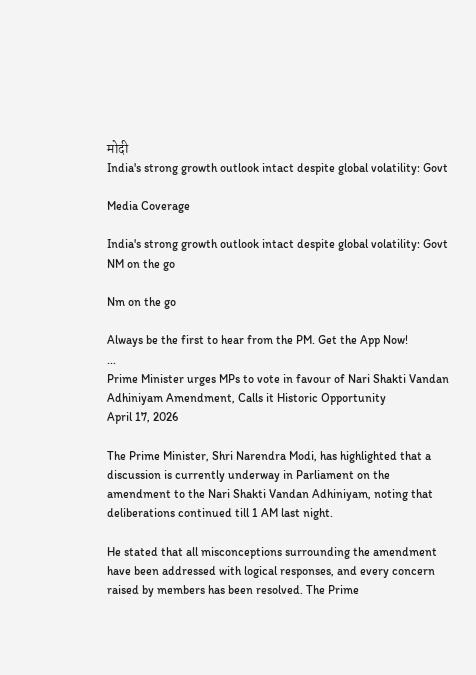मोदी
India's strong growth outlook intact despite global volatility: Govt

Media Coverage

India's strong growth outlook intact despite global volatility: Govt
NM on the go

Nm on the go

Always be the first to hear from the PM. Get the App Now!
...
Prime Minister urges MPs to vote in favour of Nari Shakti Vandan Adhiniyam Amendment, Calls it Historic Opportunity
April 17, 2026

The Prime Minister, Shri Narendra Modi, has highlighted that a discussion is currently underway in Parliament on the amendment to the Nari Shakti Vandan Adhiniyam, noting that deliberations continued till 1 AM last night.

He stated that all misconceptions surrounding the amendment have been addressed with logical responses, and every concern raised by members has been resolved. The Prime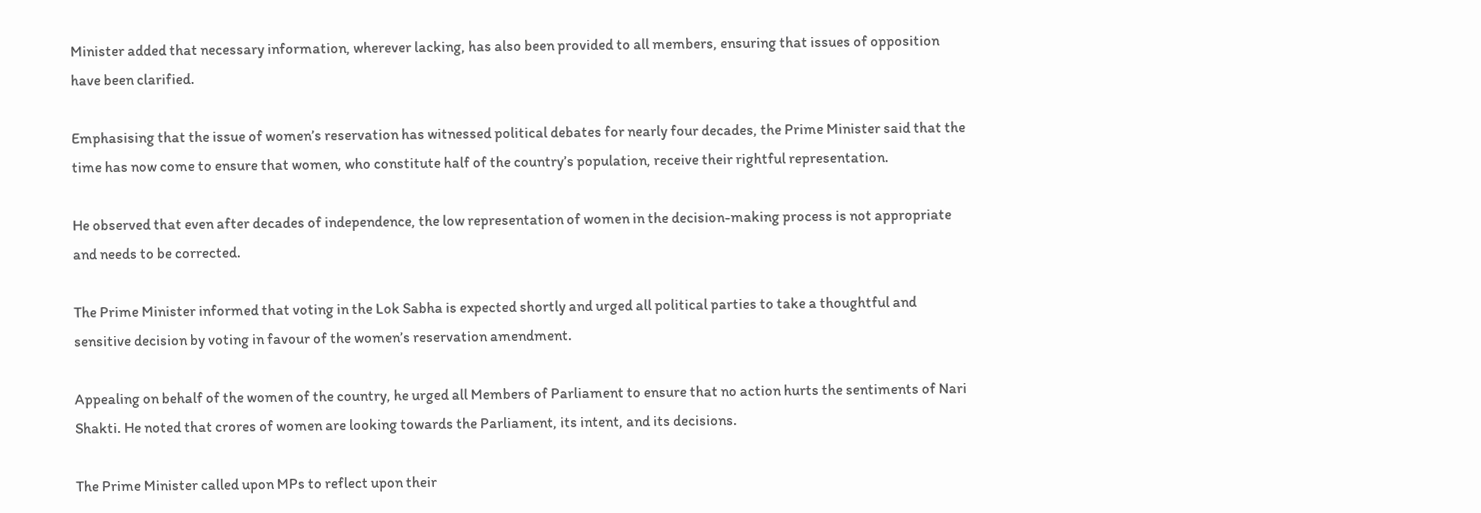Minister added that necessary information, wherever lacking, has also been provided to all members, ensuring that issues of opposition have been clarified.

Emphasising that the issue of women’s reservation has witnessed political debates for nearly four decades, the Prime Minister said that the time has now come to ensure that women, who constitute half of the country’s population, receive their rightful representation.

He observed that even after decades of independence, the low representation of women in the decision-making process is not appropriate and needs to be corrected.

The Prime Minister informed that voting in the Lok Sabha is expected shortly and urged all political parties to take a thoughtful and sensitive decision by voting in favour of the women’s reservation amendment.

Appealing on behalf of the women of the country, he urged all Members of Parliament to ensure that no action hurts the sentiments of Nari Shakti. He noted that crores of women are looking towards the Parliament, its intent, and its decisions.

The Prime Minister called upon MPs to reflect upon their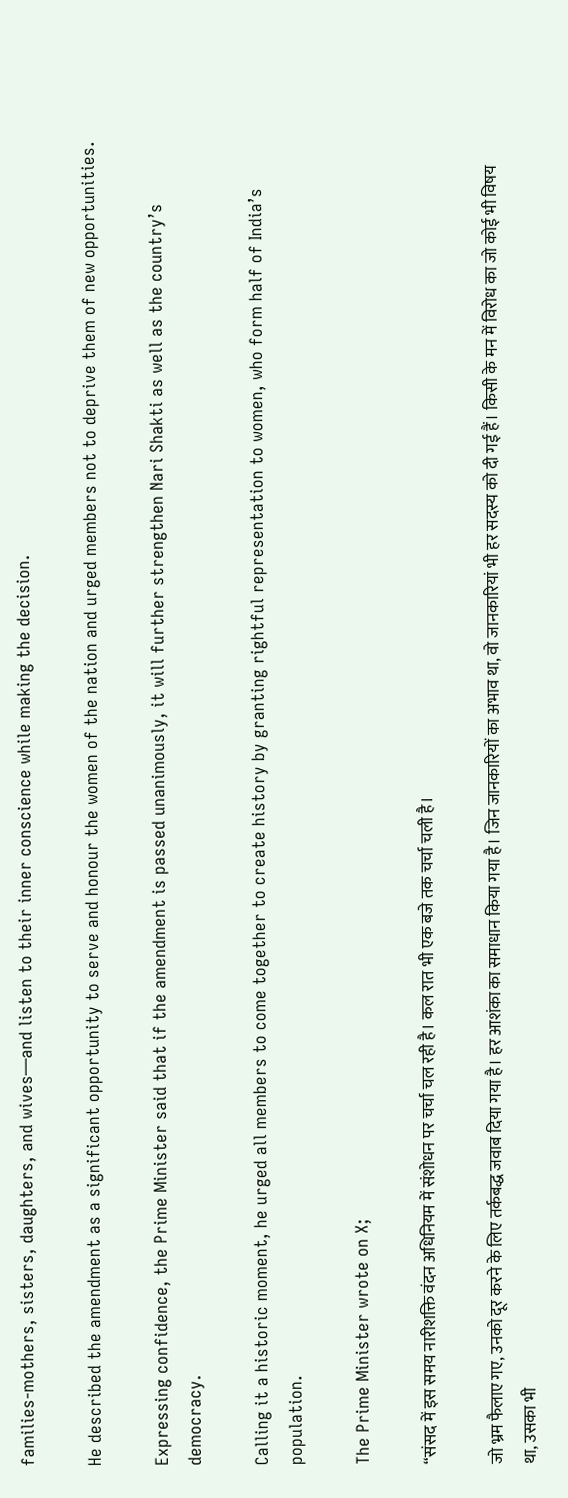families-mothers, sisters, daughters, and wives—and listen to their inner conscience while making the decision.

He described the amendment as a significant opportunity to serve and honour the women of the nation and urged members not to deprive them of new opportunities.

Expressing confidence, the Prime Minister said that if the amendment is passed unanimously, it will further strengthen Nari Shakti as well as the country’s democracy.

Calling it a historic moment, he urged all members to come together to create history by granting rightful representation to women, who form half of India’s population.

The Prime Minister wrote on X;

“संसद में इस समय नारीशक्ति वंदन अधिनियम में संशोधन पर चर्चा चल रही है। कल रात भी एक बजे तक चर्चा चली है।

जो भ्रम फैलाए गए, उनको दूर करने के लिए तर्कबद्ध जवाब दिया गया है। हर आशंका का समाधान किया गया है। जिन जानकारियों का अभाव था, वो जानकारियां भी हर सदस्य को दी गई हैं। किसी के मन में विरोध का जो कोई भी विषय था, उसका भी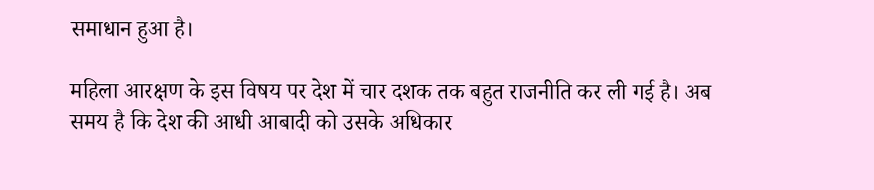समाधान हुआ है।

महिला आरक्षण के इस विषय पर देश में चार दशक तक बहुत राजनीति कर ली गई है। अब समय है कि देश की आधी आबादी को उसके अधिकार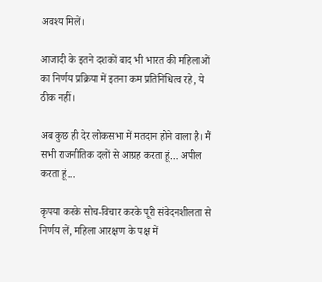अवश्य मिलें।

आजादी के इतने दशकों बाद भी भारत की महिलाओं का निर्णय प्रक्रिया में इतना कम प्रतिनिधित्व रहे, ये ठीक नहीं।

अब कुछ ही देर लोकसभा में मतदान होने वाला है। मैं सभी राजनीतिक दलों से आग्रह करता हूं… अपील करता हूं...

कृपया करके सोच-विचार करके पूरी संवेदनशीलता से निर्णय लें, महिला आरक्षण के पक्ष में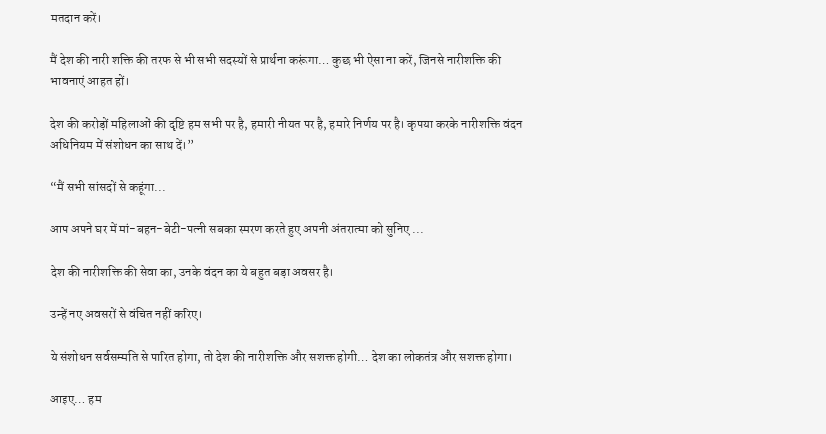मतदान करें।

मैं देश की नारी शक्ति की तरफ से भी सभी सदस्यों से प्रार्थना करूंगा… कुछ भी ऐसा ना करें, जिनसे नारीशक्ति की भावनाएं आहत हों।

देश की करोड़ों महिलाओं की दृष्टि हम सभी पर है, हमारी नीयत पर है, हमारे निर्णय पर है। कृपया करके नारीशक्ति वंदन अधिनियम में संशोधन का साथ दें।”

“मैं सभी सांसदों से कहूंगा...

आप अपने घर में मां-बहन-बेटी-पत्नी सबका स्मरण करते हुए अपनी अंतरात्मा को सुनिए ...

देश की नारीशक्ति की सेवा का, उनके वंदन का ये बहुत बड़ा अवसर है।

उन्हें नए अवसरों से वंचित नहीं करिए।

ये संशोधन सर्वसम्मति से पारित होगा, तो देश की नारीशक्ति और सशक्त होगी… देश का लोकतंत्र और सशक्त होगा।

आइए… हम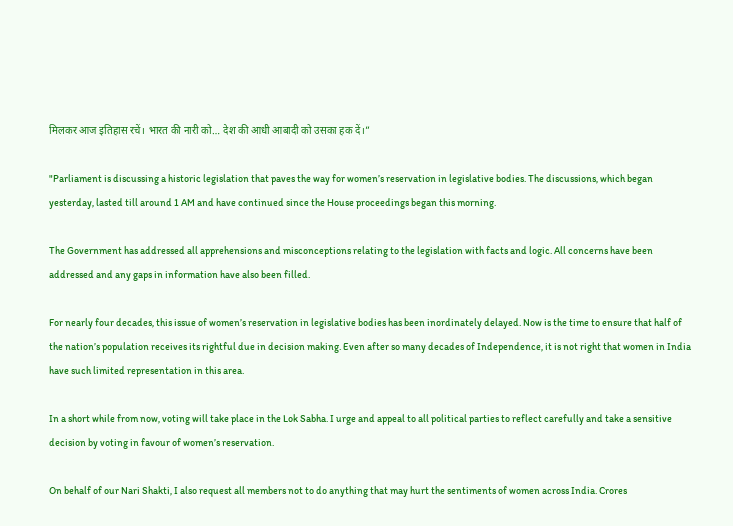मिलकर आज इतिहास रचें। भारत की नारी को… देश की आधी आबादी को उसका हक दें।”

"Parliament is discussing a historic legislation that paves the way for women’s reservation in legislative bodies. The discussions, which began yesterday, lasted till around 1 AM and have continued since the House proceedings began this morning.

The Government has addressed all apprehensions and misconceptions relating to the legislation with facts and logic. All concerns have been addressed and any gaps in information have also been filled.

For nearly four decades, this issue of women’s reservation in legislative bodies has been inordinately delayed. Now is the time to ensure that half of the nation’s population receives its rightful due in decision making. Even after so many decades of Independence, it is not right that women in India have such limited representation in this area.

In a short while from now, voting will take place in the Lok Sabha. I urge and appeal to all political parties to reflect carefully and take a sensitive decision by voting in favour of women’s reservation.

On behalf of our Nari Shakti, I also request all members not to do anything that may hurt the sentiments of women across India. Crores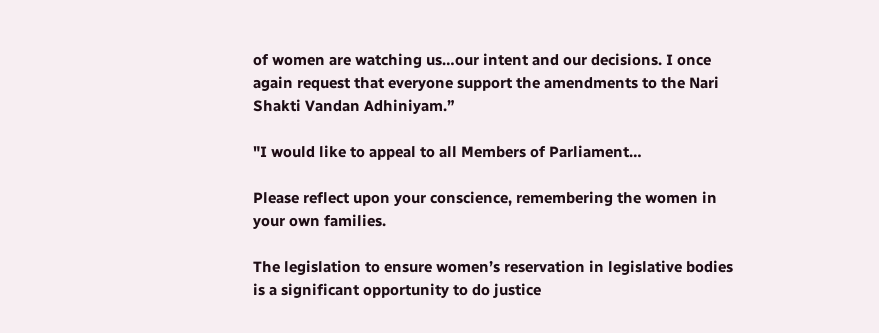of women are watching us…our intent and our decisions. I once again request that everyone support the amendments to the Nari Shakti Vandan Adhiniyam.”

"I would like to appeal to all Members of Parliament…

Please reflect upon your conscience, remembering the women in your own families.

The legislation to ensure women’s reservation in legislative bodies is a significant opportunity to do justice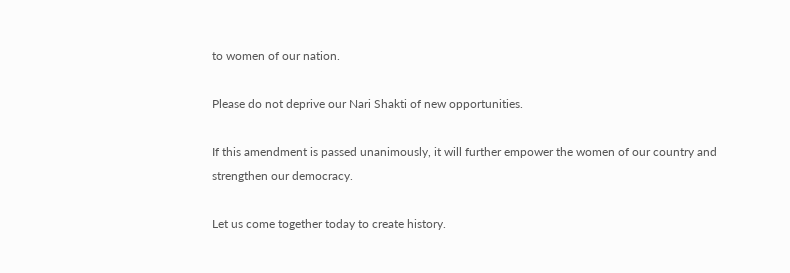to women of our nation.

Please do not deprive our Nari Shakti of new opportunities.

If this amendment is passed unanimously, it will further empower the women of our country and strengthen our democracy.

Let us come together today to create history.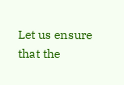Let us ensure that the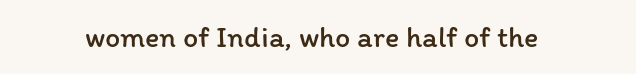women of India, who are half of the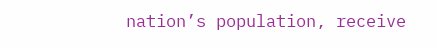nation’s population, receive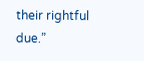their rightful due.”